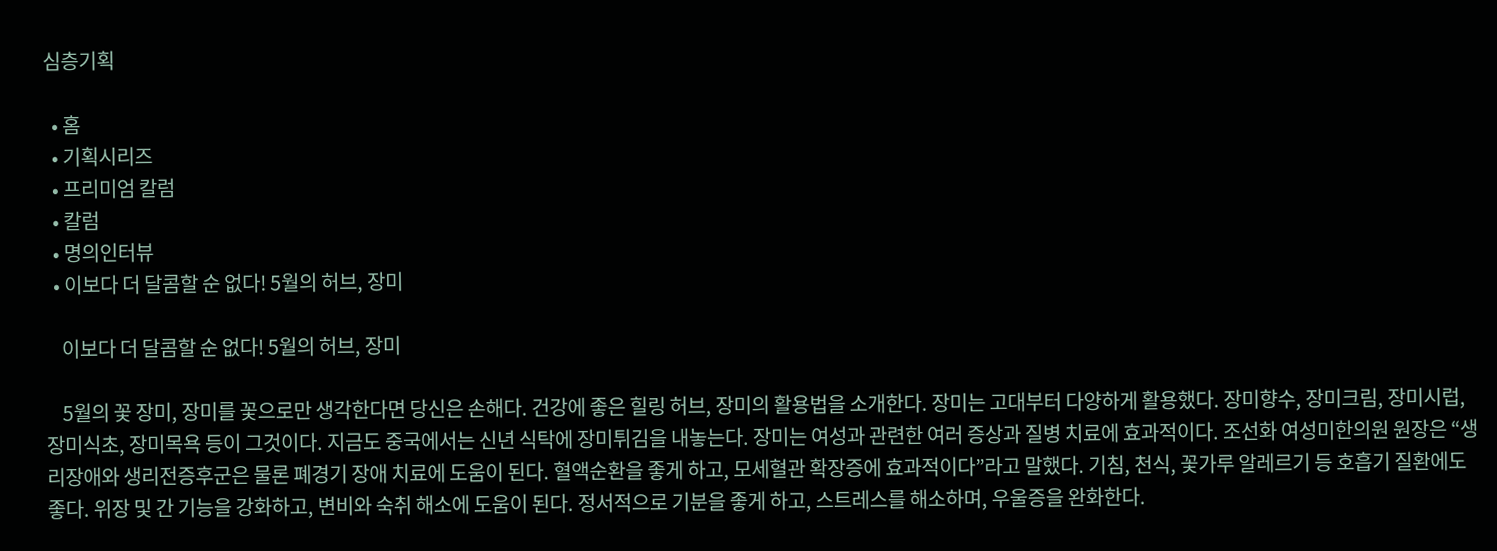심층기획

  • 홈
  • 기획시리즈
  • 프리미엄 칼럼
  • 칼럼
  • 명의인터뷰
  • 이보다 더 달콤할 순 없다! 5월의 허브, 장미

    이보다 더 달콤할 순 없다! 5월의 허브, 장미

    5월의 꽃 장미, 장미를 꽃으로만 생각한다면 당신은 손해다. 건강에 좋은 힐링 허브, 장미의 활용법을 소개한다. 장미는 고대부터 다양하게 활용했다. 장미향수, 장미크림, 장미시럽, 장미식초, 장미목욕 등이 그것이다. 지금도 중국에서는 신년 식탁에 장미튀김을 내놓는다. 장미는 여성과 관련한 여러 증상과 질병 치료에 효과적이다. 조선화 여성미한의원 원장은 “생리장애와 생리전증후군은 물론 폐경기 장애 치료에 도움이 된다. 혈액순환을 좋게 하고, 모세혈관 확장증에 효과적이다”라고 말했다. 기침, 천식, 꽃가루 알레르기 등 호흡기 질환에도 좋다. 위장 및 간 기능을 강화하고, 변비와 숙취 해소에 도움이 된다. 정서적으로 기분을 좋게 하고, 스트레스를 해소하며, 우울증을 완화한다.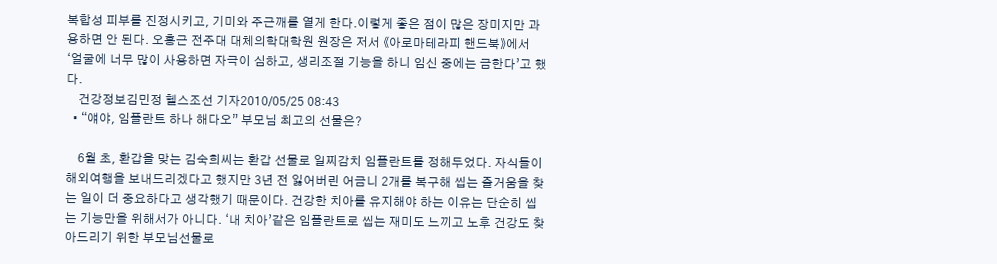복합성 피부를 진정시키고, 기미와 주근깨를 옅게 한다.이렇게 좋은 점이 많은 장미지만 과용하면 안 된다. 오홍근 전주대 대체의학대학원 원장은 저서 《아로마테라피 핸드북》에서 ‘얼굴에 너무 많이 사용하면 자극이 심하고, 생리조절 기능을 하니 임신 중에는 금한다’고 했다.
    건강정보김민정 헬스조선 기자2010/05/25 08:43
  • “얘야, 임플란트 하나 해다오” 부모님 최고의 선물은?

    6월 초, 환갑을 맞는 김숙희씨는 환갑 선물로 일찌감치 임플란트를 정해두었다. 자식들이 해외여행을 보내드리겠다고 했지만 3년 전 잃어버린 어금니 2개를 복구해 씹는 즐거움을 찾는 일이 더 중요하다고 생각했기 때문이다. 건강한 치아를 유지해야 하는 이유는 단순히 씹는 기능만을 위해서가 아니다. ‘내 치아’같은 임플란트로 씹는 재미도 느끼고 노후 건강도 찾아드리기 위한 부모님선물로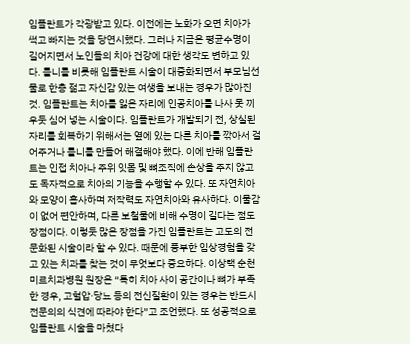임플란트가 각광받고 있다. 이전에는 노화가 오면 치아가 썩고 빠지는 것을 당연시했다. 그러나 지금은 평균수명이 길어지면서 노인들의 치아 건강에 대한 생각도 변하고 있다. 틀니를 비롯해 임플란트 시술이 대중화되면서 부모님선물로 한층 젊고 자신감 있는 여생을 보내는 경우가 많아진 것. 임플란트는 치아를 잃은 자리에 인공치아를 나사 못 끼우듯 심어 넣는 시술이다. 임플란트가 개발되기 전, 상실된 자리를 회복하기 위해서는 옆에 있는 다른 치아를 깎아서 걸어주거나 틀니를 만들어 해결해야 했다. 이에 반해 임플란트는 인접 치아나 주위 잇몸 및 뼈조직에 손상을 주지 않고도 독자적으로 치아의 기능을 수행할 수 있다. 또 자연치아와 모양이 흡사하며 저작력도 자연치아와 유사하다. 이물감이 없어 편안하며, 다른 보철물에 비해 수명이 길다는 점도 장점이다. 이렇듯 많은 장점을 가진 임플란트는 고도의 전문화된 시술이라 할 수 있다. 때문에 풍부한 임상경험을 갖고 있는 치과를 찾는 것이 무엇보다 중요하다. 이상택 순천미르치과병원 원장은 “특히 치아 사이 공간이나 뼈가 부족한 경우, 고혈압·당뇨 등의 전신질환이 있는 경우는 반드시 전문의의 식견에 따라야 한다”고 조언했다. 또 성공적으로 임플란트 시술을 마쳤다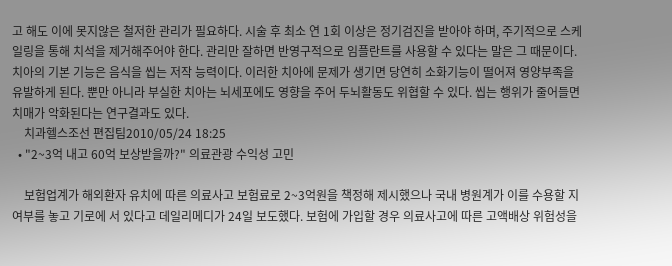고 해도 이에 못지않은 철저한 관리가 필요하다. 시술 후 최소 연 1회 이상은 정기검진을 받아야 하며, 주기적으로 스케일링을 통해 치석을 제거해주어야 한다. 관리만 잘하면 반영구적으로 임플란트를 사용할 수 있다는 말은 그 때문이다. 치아의 기본 기능은 음식을 씹는 저작 능력이다. 이러한 치아에 문제가 생기면 당연히 소화기능이 떨어져 영양부족을 유발하게 된다. 뿐만 아니라 부실한 치아는 뇌세포에도 영향을 주어 두뇌활동도 위협할 수 있다. 씹는 행위가 줄어들면 치매가 악화된다는 연구결과도 있다.
    치과헬스조선 편집팀2010/05/24 18:25
  • "2~3억 내고 60억 보상받을까?" 의료관광 수익성 고민

    보험업계가 해외환자 유치에 따른 의료사고 보험료로 2~3억원을 책정해 제시했으나 국내 병원계가 이를 수용할 지 여부를 놓고 기로에 서 있다고 데일리메디가 24일 보도했다. 보험에 가입할 경우 의료사고에 따른 고액배상 위험성을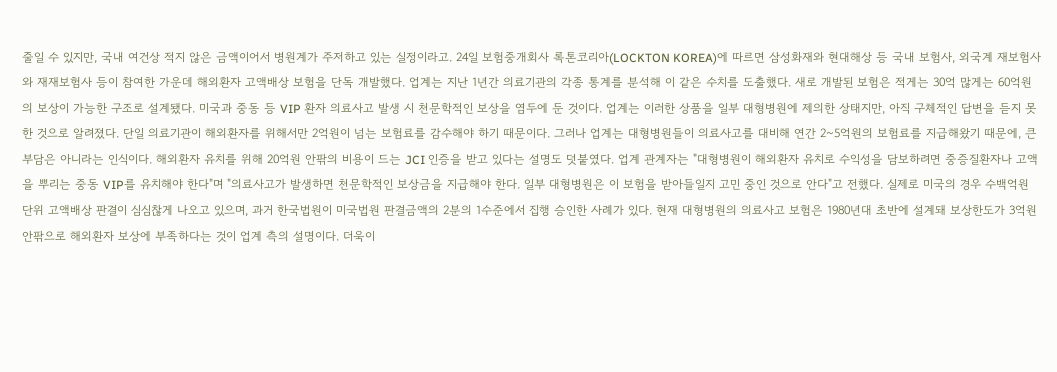줄일 수 있지만, 국내 여건상 적지 않은 금액이어서 병원계가 주저하고 있는 실정이라고. 24일 보험중개회사 록톤코리아(LOCKTON KOREA)에 따르면 삼성화재와 현대해상 등 국내 보험사, 외국계 재보험사와 재재보험사 등이 참여한 가운데 해외환자 고액배상 보험을 단독 개발했다. 업계는 지난 1년간 의료기관의 각종 통계를 분석해 이 같은 수치를 도출했다. 새로 개발된 보험은 적게는 30억 많게는 60억원의 보상이 가능한 구조로 설계됐다. 미국과 중동 등 VIP 환자 의료사고 발생 시 천문학적인 보상을 염두에 둔 것이다. 업계는 이러한 상품을 일부 대형병원에 제의한 상태지만, 아직 구체적인 답변을 듣지 못한 것으로 알려졌다. 단일 의료기관이 해외환자를 위해서만 2억원이 넘는 보험료를 감수해야 하기 때문이다. 그러나 업계는 대형병원들이 의료사고를 대비해 연간 2~5억원의 보험료를 지급해왔기 때문에, 큰 부담은 아니라는 인식이다. 해외환자 유치를 위해 20억원 안팎의 비용이 드는 JCI 인증을 받고 있다는 설명도 덧붙였다. 업계 관계자는 "대형병원이 해외환자 유치로 수익성을 담보하려면 중증질환자나 고액을 뿌리는 중동 VIP를 유치해야 한다"며 "의료사고가 발생하면 천문학적인 보상금을 지급해야 한다. 일부 대형병원은 이 보험을 받아들일지 고민 중인 것으로 안다"고 전했다. 실제로 미국의 경우 수백억원 단위 고액배상 판결이 심심찮게 나오고 있으며, 과거 한국법원이 미국법원 판결금액의 2분의 1수준에서 집행 승인한 사례가 있다. 현재 대형병원의 의료사고 보험은 1980년대 초반에 설계돼 보상한도가 3억원 안팎으로 해외환자 보상에 부족하다는 것이 업계 측의 설명이다. 더욱이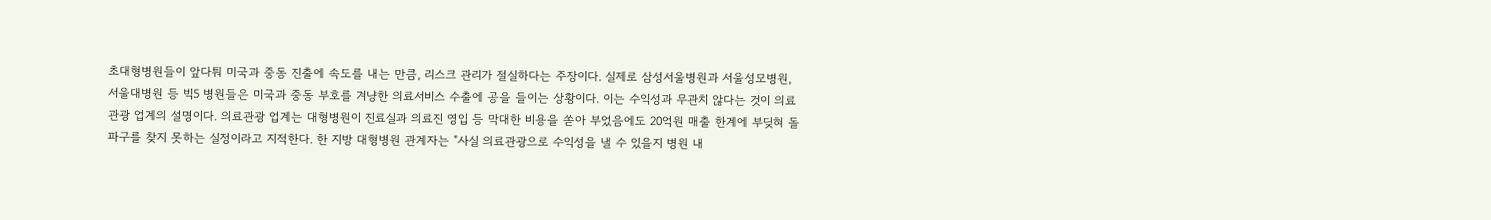초대형병원들이 앞다퉈 미국과 중동 진출에 속도를 내는 만큼, 리스크 관리가 절실하다는 주장이다. 실제로 삼성서울병원과 서울성모병원, 서울대병원 등 빅5 병원들은 미국과 중동 부호를 겨냥한 의료서비스 수출에 공을 들이는 상황이다. 이는 수익성과 무관치 않다는 것이 의료관광 업계의 설명이다. 의료관광 업계는 대형병원이 진료실과 의료진 영입 등 막대한 비용을 쏟아 부었음에도 20억원 매출 한계에 부딪혀 돌파구를 찾지 못하는 실정이라고 지적한다. 한 지방 대형병원 관계자는 "사실 의료관광으로 수익성을 낼 수 있을지 병원 내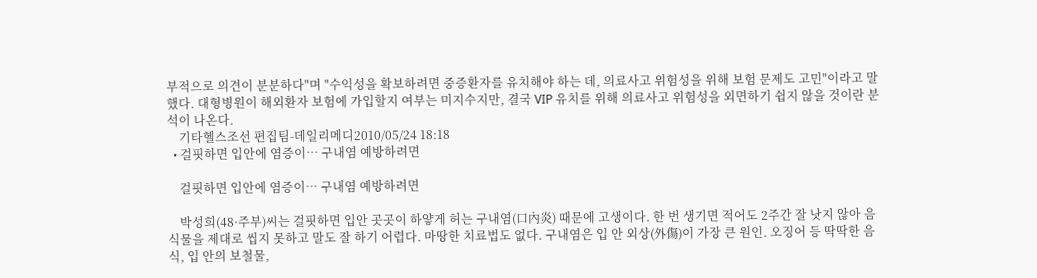부적으로 의견이 분분하다"며 "수익성을 확보하려면 중증환자를 유치해야 하는 데, 의료사고 위험성을 위해 보험 문제도 고민"이라고 말했다. 대형병원이 해외환자 보험에 가입할지 여부는 미지수지만, 결국 VIP 유치를 위해 의료사고 위험성을 외면하기 쉽지 않을 것이란 분석이 나온다.
    기타헬스조선 편집팀-데일리메디2010/05/24 18:18
  • 걸핏하면 입안에 염증이… 구내염 예방하려면

    걸핏하면 입안에 염증이… 구내염 예방하려면

    박성희(48·주부)씨는 걸핏하면 입안 곳곳이 하얗게 허는 구내염(口內炎) 때문에 고생이다. 한 번 생기면 적어도 2주간 잘 낫지 않아 음식물을 제대로 씹지 못하고 말도 잘 하기 어렵다. 마땅한 치료법도 없다. 구내염은 입 안 외상(外傷)이 가장 큰 원인. 오징어 등 딱딱한 음식, 입 안의 보철물,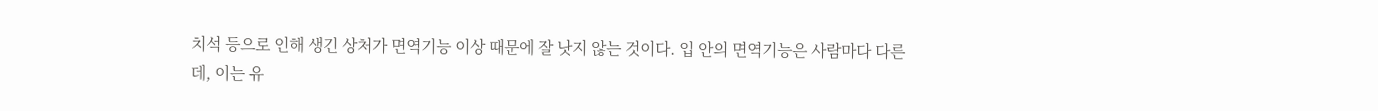치석 등으로 인해 생긴 상처가 면역기능 이상 때문에 잘 낫지 않는 것이다. 입 안의 면역기능은 사람마다 다른데, 이는 유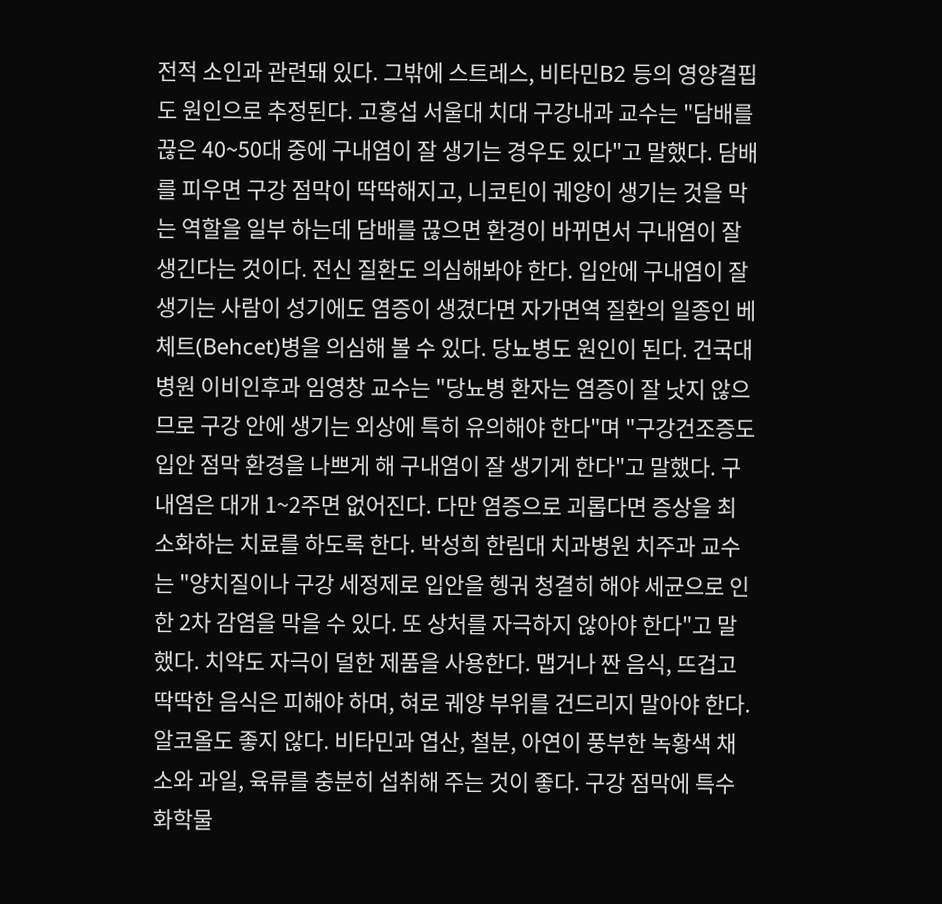전적 소인과 관련돼 있다. 그밖에 스트레스, 비타민B2 등의 영양결핍도 원인으로 추정된다. 고홍섭 서울대 치대 구강내과 교수는 "담배를 끊은 40~50대 중에 구내염이 잘 생기는 경우도 있다"고 말했다. 담배를 피우면 구강 점막이 딱딱해지고, 니코틴이 궤양이 생기는 것을 막는 역할을 일부 하는데 담배를 끊으면 환경이 바뀌면서 구내염이 잘 생긴다는 것이다. 전신 질환도 의심해봐야 한다. 입안에 구내염이 잘 생기는 사람이 성기에도 염증이 생겼다면 자가면역 질환의 일종인 베체트(Behcet)병을 의심해 볼 수 있다. 당뇨병도 원인이 된다. 건국대병원 이비인후과 임영창 교수는 "당뇨병 환자는 염증이 잘 낫지 않으므로 구강 안에 생기는 외상에 특히 유의해야 한다"며 "구강건조증도 입안 점막 환경을 나쁘게 해 구내염이 잘 생기게 한다"고 말했다. 구내염은 대개 1~2주면 없어진다. 다만 염증으로 괴롭다면 증상을 최소화하는 치료를 하도록 한다. 박성희 한림대 치과병원 치주과 교수는 "양치질이나 구강 세정제로 입안을 헹궈 청결히 해야 세균으로 인한 2차 감염을 막을 수 있다. 또 상처를 자극하지 않아야 한다"고 말했다. 치약도 자극이 덜한 제품을 사용한다. 맵거나 짠 음식, 뜨겁고 딱딱한 음식은 피해야 하며, 혀로 궤양 부위를 건드리지 말아야 한다. 알코올도 좋지 않다. 비타민과 엽산, 철분, 아연이 풍부한 녹황색 채소와 과일, 육류를 충분히 섭취해 주는 것이 좋다. 구강 점막에 특수 화학물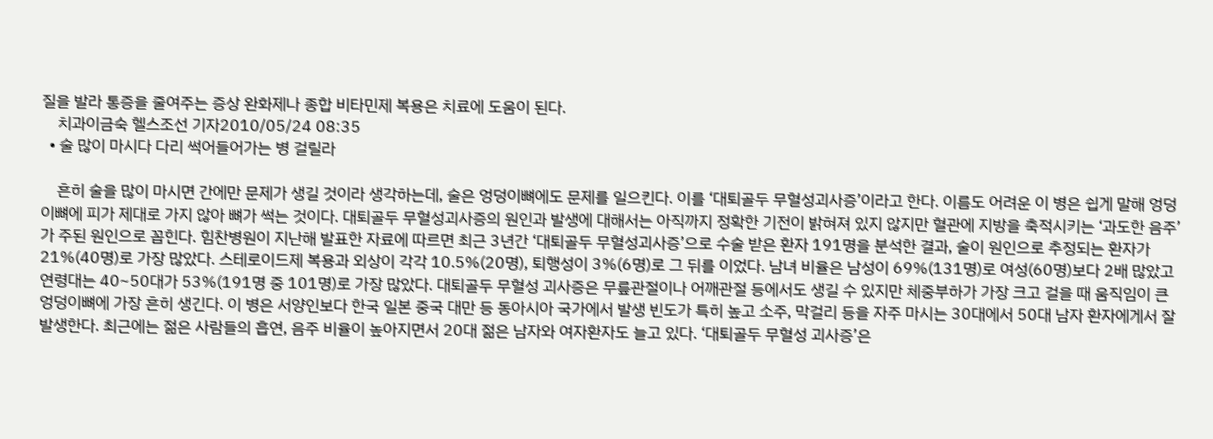질을 발라 통증을 줄여주는 증상 완화제나 종합 비타민제 복용은 치료에 도움이 된다.
    치과이금숙 헬스조선 기자2010/05/24 08:35
  • 술 많이 마시다 다리 썩어들어가는 병 걸릴라

    흔히 술을 많이 마시면 간에만 문제가 생길 것이라 생각하는데, 술은 엉덩이뼈에도 문제를 일으킨다. 이를 ‘대퇴골두 무혈성괴사증’이라고 한다. 이름도 어려운 이 병은 쉽게 말해 엉덩이뼈에 피가 제대로 가지 않아 뼈가 썩는 것이다. 대퇴골두 무혈성괴사증의 원인과 발생에 대해서는 아직까지 정확한 기전이 밝혀져 있지 않지만 혈관에 지방을 축적시키는 ‘과도한 음주’가 주된 원인으로 꼽힌다. 힘찬병원이 지난해 발표한 자료에 따르면 최근 3년간 ‘대퇴골두 무혈성괴사증’으로 수술 받은 환자 191명을 분석한 결과, 술이 원인으로 추정되는 환자가 21%(40명)로 가장 많았다. 스테로이드제 복용과 외상이 각각 10.5%(20명), 퇴행성이 3%(6명)로 그 뒤를 이었다. 남녀 비율은 남성이 69%(131명)로 여성(60명)보다 2배 많았고 연령대는 40~50대가 53%(191명 중 101명)로 가장 많았다. 대퇴골두 무혈성 괴사증은 무릎관절이나 어깨관절 등에서도 생길 수 있지만 체중부하가 가장 크고 걸을 때 움직임이 큰 엉덩이뼈에 가장 흔히 생긴다. 이 병은 서양인보다 한국 일본 중국 대만 등 동아시아 국가에서 발생 빈도가 특히 높고 소주, 막걸리 등을 자주 마시는 30대에서 50대 남자 환자에게서 잘 발생한다. 최근에는 젊은 사람들의 흡연, 음주 비율이 높아지면서 20대 젊은 남자와 여자환자도 늘고 있다. ‘대퇴골두 무혈성 괴사증’은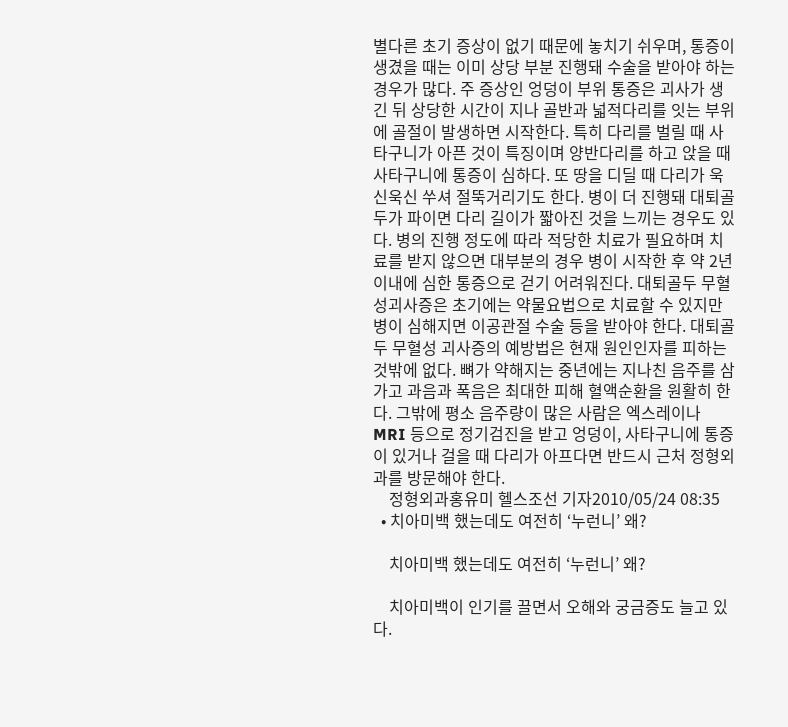별다른 초기 증상이 없기 때문에 놓치기 쉬우며, 통증이 생겼을 때는 이미 상당 부분 진행돼 수술을 받아야 하는 경우가 많다. 주 증상인 엉덩이 부위 통증은 괴사가 생긴 뒤 상당한 시간이 지나 골반과 넓적다리를 잇는 부위에 골절이 발생하면 시작한다. 특히 다리를 벌릴 때 사타구니가 아픈 것이 특징이며 양반다리를 하고 앉을 때 사타구니에 통증이 심하다. 또 땅을 디딜 때 다리가 욱신욱신 쑤셔 절뚝거리기도 한다. 병이 더 진행돼 대퇴골두가 파이면 다리 길이가 짧아진 것을 느끼는 경우도 있다. 병의 진행 정도에 따라 적당한 치료가 필요하며 치료를 받지 않으면 대부분의 경우 병이 시작한 후 약 2년 이내에 심한 통증으로 걷기 어려워진다. 대퇴골두 무혈성괴사증은 초기에는 약물요법으로 치료할 수 있지만 병이 심해지면 이공관절 수술 등을 받아야 한다. 대퇴골두 무혈성 괴사증의 예방법은 현재 원인인자를 피하는 것밖에 없다. 뼈가 약해지는 중년에는 지나친 음주를 삼가고 과음과 폭음은 최대한 피해 혈액순환을 원활히 한다. 그밖에 평소 음주량이 많은 사람은 엑스레이나 MRI 등으로 정기검진을 받고 엉덩이, 사타구니에 통증이 있거나 걸을 때 다리가 아프다면 반드시 근처 정형외과를 방문해야 한다.
    정형외과홍유미 헬스조선 기자2010/05/24 08:35
  • 치아미백 했는데도 여전히 ‘누런니’ 왜?

    치아미백 했는데도 여전히 ‘누런니’ 왜?

    치아미백이 인기를 끌면서 오해와 궁금증도 늘고 있다.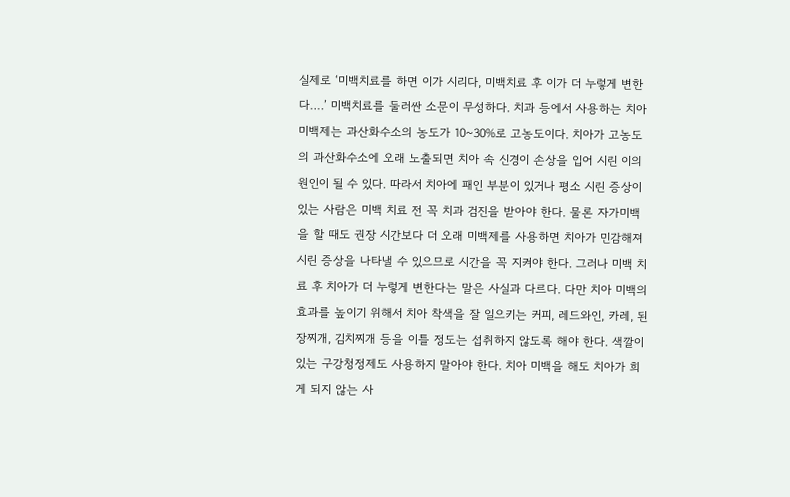실제로 ‘미백치료를 하면 이가 시리다, 미백치료 후 이가 더 누렇게 변한다….’ 미백치료를 둘러싼 소문이 무성하다. 치과 등에서 사용하는 치아미백제는 과산화수소의 농도가 10~30%로 고농도이다. 치아가 고농도의 과산화수소에 오래 노출되면 치아 속 신경이 손상을 입어 시린 이의 원인이 될 수 있다. 따라서 치아에 패인 부분이 있거나 평소 시린 증상이 있는 사람은 미백 치료 전 꼭 치과 검진을 받아야 한다. 물론 자가미백을 할 때도 권장 시간보다 더 오래 미백제를 사용하면 치아가 민감해져 시린 증상을 나타낼 수 있으므로 시간을 꼭 지켜야 한다. 그러나 미백 치료 후 치아가 더 누렇게 변한다는 말은 사실과 다르다. 다만 치아 미백의 효과를 높이기 위해서 치아 착색을 잘 일으키는 커피, 레드와인, 카레, 된장찌개, 김치찌개 등을 이틀 정도는 섭취하지 않도록 해야 한다. 색깔이 있는 구강청정제도 사용하지 말아야 한다. 치아 미백을 해도 치아가 희게 되지 않는 사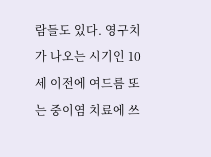람들도 있다. 영구치가 나오는 시기인 10세 이전에 여드름 또는 중이염 치료에 쓰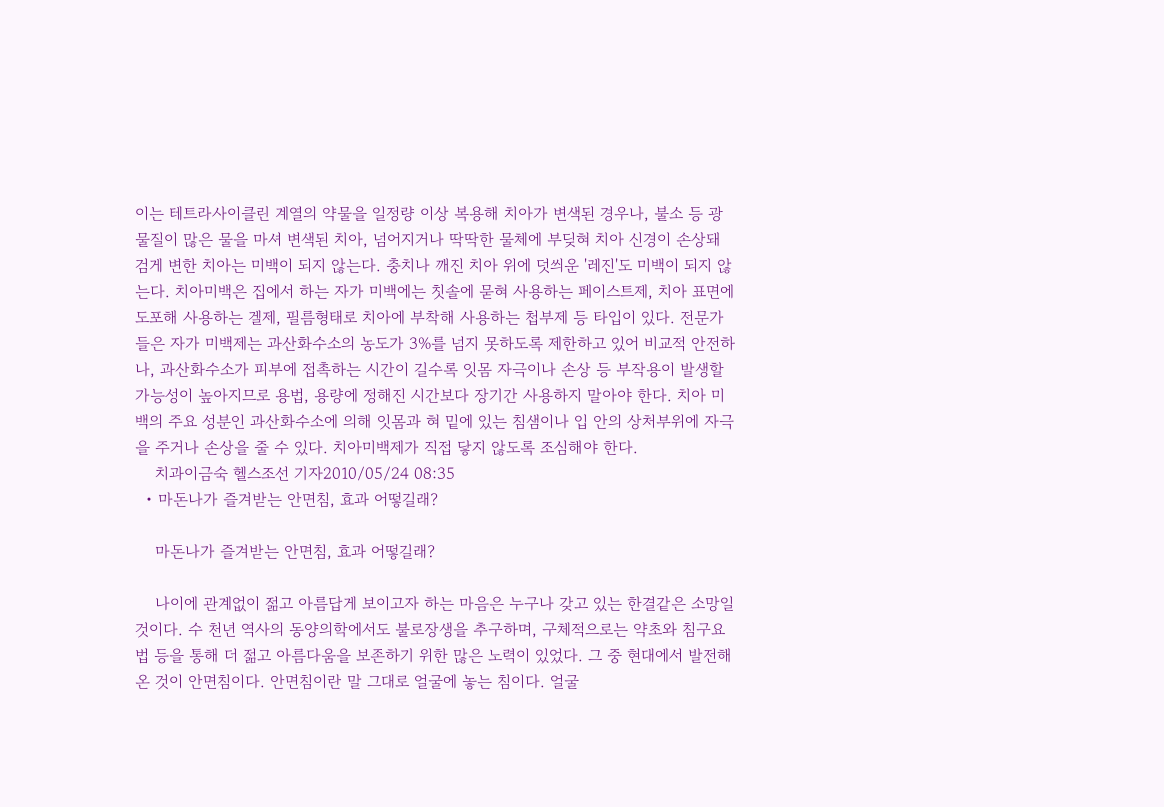이는 테트라사이클린 계열의 약물을 일정량 이상 복용해 치아가 변색된 경우나, 불소 등 광물질이 많은 물을 마셔 변색된 치아, 넘어지거나 딱딱한 물체에 부딪혀 치아 신경이 손상돼 검게 변한 치아는 미백이 되지 않는다. 충치나 깨진 치아 위에 덧씌운 '레진'도 미백이 되지 않는다. 치아미백은 집에서 하는 자가 미백에는 칫솔에 묻혀 사용하는 페이스트제, 치아 표면에 도포해 사용하는 겔제, 필름형태로 치아에 부착해 사용하는 첩부제 등 타입이 있다. 전문가들은 자가 미백제는 과산화수소의 농도가 3%를 넘지 못하도록 제한하고 있어 비교적 안전하나, 과산화수소가 피부에 접촉하는 시간이 길수록 잇몸 자극이나 손상 등 부작용이 발생할 가능성이 높아지므로 용법, 용량에 정해진 시간보다 장기간 사용하지 말아야 한다. 치아 미백의 주요 성분인 과산화수소에 의해 잇몸과 혀 밑에 있는 침샘이나 입 안의 상처부위에 자극을 주거나 손상을 줄 수 있다. 치아미백제가 직접 닿지 않도록 조심해야 한다.
    치과이금숙 헬스조선 기자2010/05/24 08:35
  • 마돈나가 즐겨받는 안면침, 효과 어떻길래?

    마돈나가 즐겨받는 안면침, 효과 어떻길래?

    나이에 관계없이 젊고 아름답게 보이고자 하는 마음은 누구나 갖고 있는 한결같은 소망일 것이다. 수 천년 역사의 동양의학에서도 불로장생을 추구하며, 구체적으로는 약초와 침구요법 등을 통해 더 젊고 아름다움을 보존하기 위한 많은 노력이 있었다. 그 중 현대에서 발전해 온 것이 안면침이다. 안면침이란 말 그대로 얼굴에 놓는 침이다. 얼굴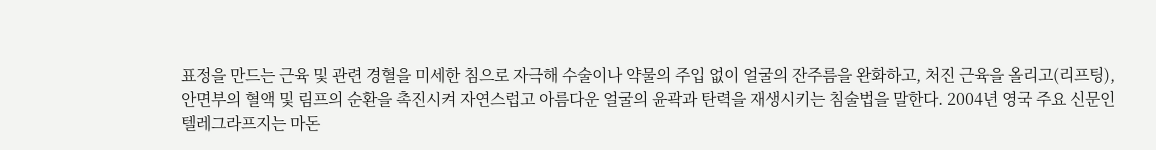표정을 만드는 근육 및 관련 경혈을 미세한 침으로 자극해 수술이나 약물의 주입 없이 얼굴의 잔주름을 완화하고, 처진 근육을 올리고(리프팅), 안면부의 혈액 및 림프의 순환을 촉진시켜 자연스럽고 아름다운 얼굴의 윤곽과 탄력을 재생시키는 침술법을 말한다. 2004년 영국 주요 신문인 텔레그라프지는 마돈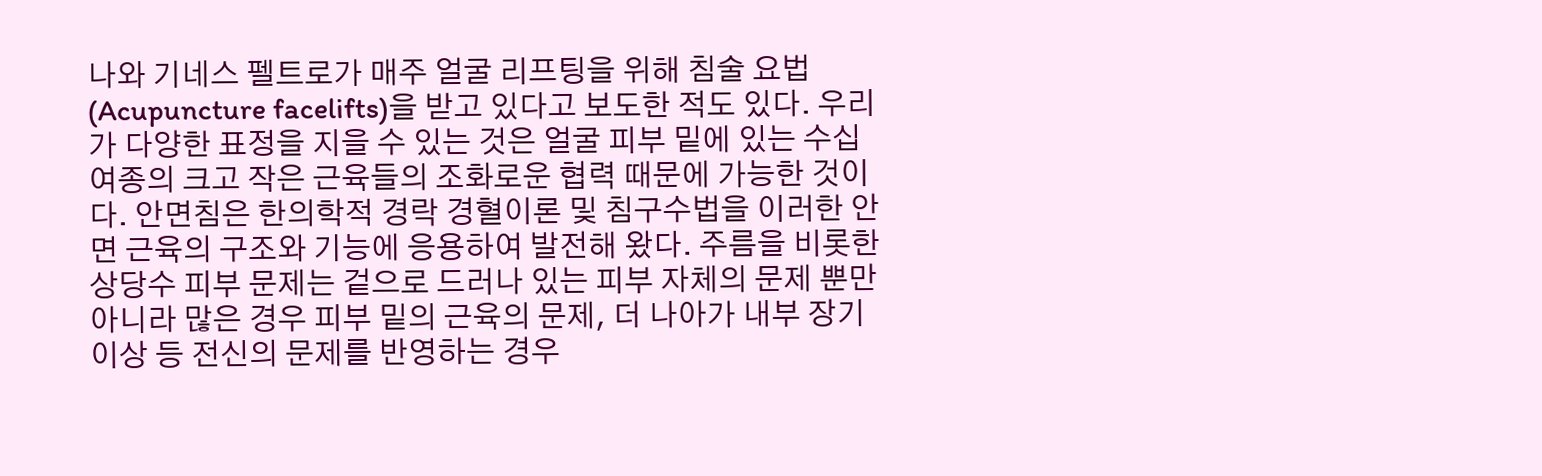나와 기네스 펠트로가 매주 얼굴 리프팅을 위해 침술 요법(Acupuncture facelifts)을 받고 있다고 보도한 적도 있다. 우리가 다양한 표정을 지을 수 있는 것은 얼굴 피부 밑에 있는 수십여종의 크고 작은 근육들의 조화로운 협력 때문에 가능한 것이다. 안면침은 한의학적 경락 경혈이론 및 침구수법을 이러한 안면 근육의 구조와 기능에 응용하여 발전해 왔다. 주름을 비롯한 상당수 피부 문제는 겉으로 드러나 있는 피부 자체의 문제 뿐만 아니라 많은 경우 피부 밑의 근육의 문제, 더 나아가 내부 장기 이상 등 전신의 문제를 반영하는 경우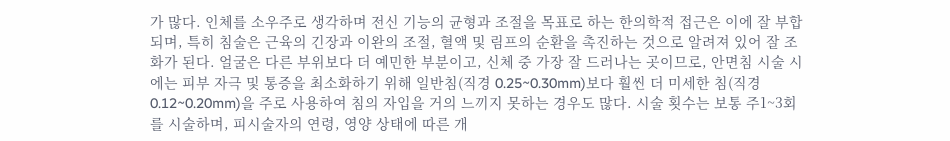가 많다. 인체를 소우주로 생각하며 전신 기능의 균형과 조절을 목표로 하는 한의학적 접근은 이에 잘 부합되며, 특히 침술은 근육의 긴장과 이완의 조절, 혈액 및 림프의 순환을 촉진하는 것으로 알려져 있어 잘 조화가 된다. 얼굴은 다른 부위보다 더 예민한 부분이고, 신체 중 가장 잘 드러나는 곳이므로, 안면침 시술 시에는 피부 자극 및 통증을 최소화하기 위해 일반침(직경 0.25~0.30mm)보다 훨씬 더 미세한 침(직경 0.12~0.20mm)을 주로 사용하여 침의 자입을 거의 느끼지 못하는 경우도 많다. 시술 횟수는 보통 주1~3회를 시술하며, 피시술자의 연령, 영양 상태에 따른 개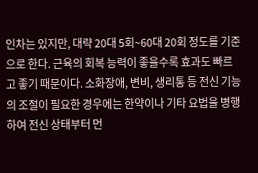인차는 있지만, 대략 20대 5회~60대 20회 정도를 기준으로 한다. 근육의 회복 능력이 좋을수록 효과도 빠르고 좋기 때문이다. 소화장애, 변비, 생리통 등 전신 기능의 조절이 필요한 경우에는 한약이나 기타 요법을 병행하여 전신 상태부터 먼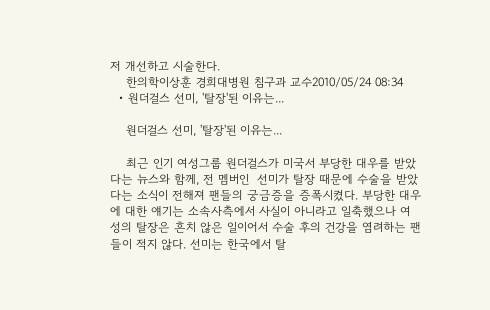저 개선하고 시술한다.
    한의학이상훈 경희대병원 침구과 교수2010/05/24 08:34
  • 원더걸스 선미, '탈장'된 이유는...

    원더걸스 선미, '탈장'된 이유는...

    최근 인기 여성그룹 원더걸스가 미국서 부당한 대우를 받았다는 뉴스와 함께, 전 멤버인  선미가 탈장 때문에 수술을 받았다는 소식이 전해져 팬들의 궁금증을 증폭시켰다. 부당한 대우에 대한 얘기는 소속사측에서 사실이 아니라고 일축했으나 여성의 탈장은 흔치 않은 일이어서 수술 후의 건강을 염려하는 팬들이 적지 않다. 선미는 한국에서 탈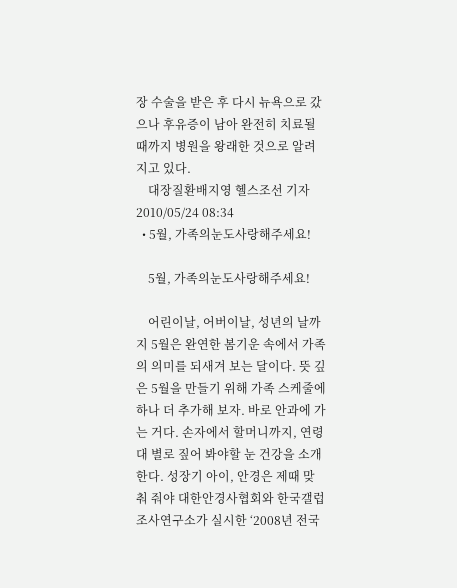장 수술을 받은 후 다시 뉴욕으로 갔으나 후유증이 남아 완전히 치료될 때까지 병원을 왕래한 것으로 알려지고 있다.
    대장질환배지영 헬스조선 기자2010/05/24 08:34
  • 5월, 가족의눈도사랑해주세요!

    5월, 가족의눈도사랑해주세요!

    어린이날, 어버이날, 성년의 날까지 5월은 완연한 봄기운 속에서 가족의 의미를 되새겨 보는 달이다. 뜻 깊은 5월을 만들기 위해 가족 스케줄에 하나 더 추가해 보자. 바로 안과에 가는 거다. 손자에서 할머니까지, 연령대 별로 짚어 봐야할 눈 건강을 소개 한다. 성장기 아이, 안경은 제때 맞춰 줘야 대한안경사협회와 한국갤럽조사연구소가 실시한 ‘2008년 전국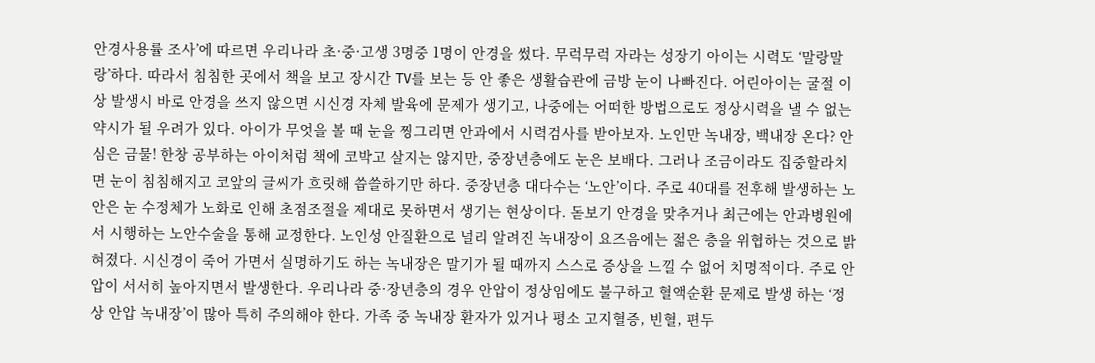안경사용률 조사’에 따르면 우리나라 초·중·고생 3명중 1명이 안경을 썼다. 무럭무럭 자라는 성장기 아이는 시력도 ‘말랑말랑’하다. 따라서 침침한 곳에서 책을 보고 장시간 TV를 보는 등 안 좋은 생활습관에 금방 눈이 나빠진다. 어린아이는 굴절 이상 발생시 바로 안경을 쓰지 않으면 시신경 자체 발육에 문제가 생기고, 나중에는 어떠한 방법으로도 정상시력을 낼 수 없는 약시가 될 우려가 있다. 아이가 무엇을 볼 때 눈을 찡그리면 안과에서 시력검사를 받아보자. 노인만 녹내장, 백내장 온다? 안심은 금물! 한창 공부하는 아이처럼 책에 코박고 살지는 않지만, 중장년층에도 눈은 보배다. 그러나 조금이라도 집중할라치면 눈이 침침해지고 코앞의 글씨가 흐릿해 씁쓸하기만 하다. 중장년층 대다수는 ‘노안’이다. 주로 40대를 전후해 발생하는 노안은 눈 수정체가 노화로 인해 초점조절을 제대로 못하면서 생기는 현상이다. 돋보기 안경을 맞추거나 최근에는 안과병원에서 시행하는 노안수술을 통해 교정한다. 노인성 안질환으로 널리 알려진 녹내장이 요즈음에는 젊은 층을 위협하는 것으로 밝혀졌다. 시신경이 죽어 가면서 실명하기도 하는 녹내장은 말기가 될 때까지 스스로 증상을 느낄 수 없어 치명적이다. 주로 안압이 서서히 높아지면서 발생한다. 우리나라 중·장년층의 경우 안압이 정상임에도 불구하고 혈액순환 문제로 발생 하는 ‘정상 안압 녹내장’이 많아 특히 주의해야 한다. 가족 중 녹내장 환자가 있거나 평소 고지혈증, 빈혈, 편두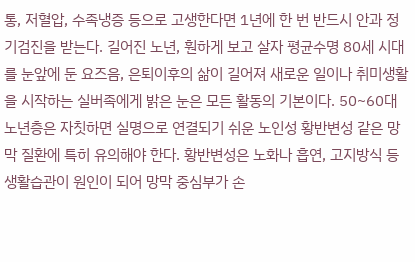통, 저혈압, 수족냉증 등으로 고생한다면 1년에 한 번 반드시 안과 정기검진을 받는다. 길어진 노년, 훤하게 보고 살자 평균수명 80세 시대를 눈앞에 둔 요즈음, 은퇴이후의 삶이 길어져 새로운 일이나 취미생활을 시작하는 실버족에게 밝은 눈은 모든 활동의 기본이다. 50~60대 노년층은 자칫하면 실명으로 연결되기 쉬운 노인성 황반변성 같은 망막 질환에 특히 유의해야 한다. 황반변성은 노화나 흡연, 고지방식 등 생활습관이 원인이 되어 망막 중심부가 손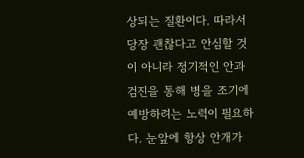상되는 질환이다. 따라서 당장 괜찮다고 안심할 것이 아니라 정기적인 안과검진을 통해 병을 조기에 예방하려는 노력이 필요하다. 눈앞에 항상 안개가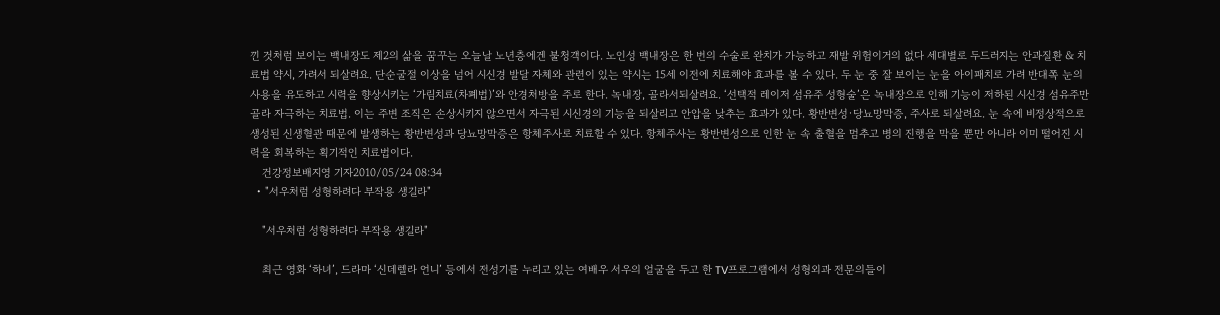낀 것처럼 보이는 백내장도 제2의 삶을 꿈꾸는 오늘날 노년층에겐 불청객이다. 노인성 백내장은 한 번의 수술로 완치가 가능하고 재발 위험이거의 없다 세대별로 두드러지는 안과질환 & 치료법 약시, 가려서 되살려요. 단순굴절 이상을 넘어 시신경 발달 자체와 관련이 있는 약시는 15세 이전에 치료해야 효과를 볼 수 있다. 두 눈 중 잘 보이는 눈을 아이패치로 가려 반대쪽 눈의 사용을 유도하고 시력을 향상시키는 ‘가림치료(차폐법)’와 안경처방을 주로 한다. 녹내장, 골라서되살려요. ‘선택적 레이저 섬유주 성형술’은 녹내장으로 인해 기능이 저하된 시신경 섬유주만 골라 자극하는 치료법. 이는 주변 조직은 손상시키지 않으면서 자극된 시신경의 기능을 되살리고 안압을 낮추는 효과가 있다. 황반변성·당뇨망막증, 주사로 되살려요. 눈 속에 비정상적으로 생성된 신생혈관 때문에 발생하는 황반변성과 당뇨망막증은 항체주사로 치료할 수 있다. 항체주사는 황반변성으로 인한 눈 속 출혈을 멈추고 병의 진행을 막을 뿐만 아니라 이미 떨어진 시력을 회복하는 획기적인 치료법이다.
    건강정보배지영 기자2010/05/24 08:34
  • "서우처럼 성형하려다 부작용 생길라"

    "서우처럼 성형하려다 부작용 생길라"

    최근 영화 ‘하녀’, 드라마 ‘신데렐라 언니’ 등에서 전성기를 누리고 있는 여배우 서우의 얼굴을 두고 한 TV프로그램에서 성형외과 전문의들이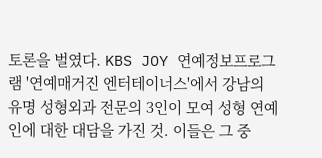토론을 벌였다. KBS JOY 연예정보프로그램 '연예매거진 엔터테이너스'에서 강남의 유명 성형외과 전문의 3인이 모여 성형 연예인에 대한 대담을 가진 것. 이들은 그 중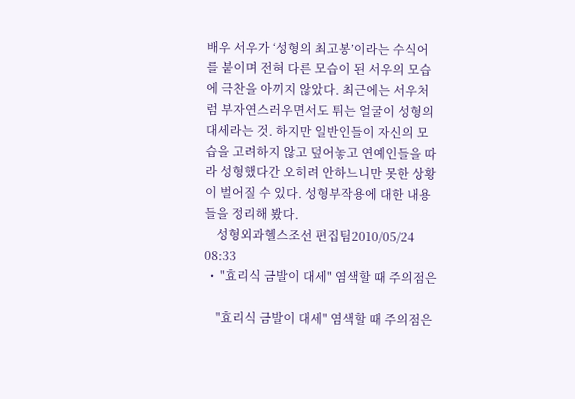배우 서우가 ‘성형의 최고봉’이라는 수식어를 붙이며 전혀 다른 모습이 된 서우의 모습에 극찬을 아끼지 않았다. 최근에는 서우처럼 부자연스러우면서도 튀는 얼굴이 성형의 대세라는 것. 하지만 일반인들이 자신의 모습을 고려하지 않고 덮어놓고 연예인들을 따라 성형했다간 오히려 안하느니만 못한 상황이 벌어질 수 있다. 성형부작용에 대한 내용들을 정리해 봤다.
    성형외과헬스조선 편집팀2010/05/24 08:33
  •  "효리식 금발이 대세" 염색할 때 주의점은

    "효리식 금발이 대세" 염색할 때 주의점은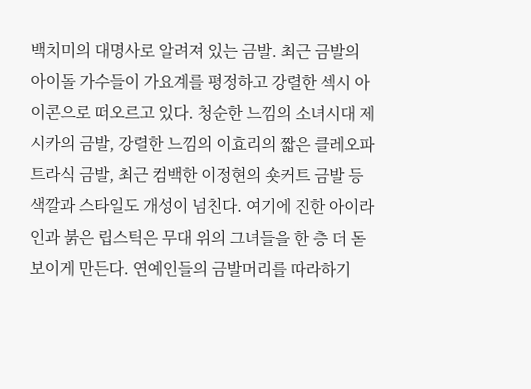백치미의 대명사로 알려져 있는 금발. 최근 금발의 아이돌 가수들이 가요계를 평정하고 강렬한 섹시 아이콘으로 떠오르고 있다. 청순한 느낌의 소녀시대 제시카의 금발, 강렬한 느낌의 이효리의 짧은 클레오파트라식 금발, 최근 컴백한 이정현의 숏커트 금발 등 색깔과 스타일도 개성이 넘친다. 여기에 진한 아이라인과 붉은 립스틱은 무대 위의 그녀들을 한 층 더 돋보이게 만든다. 연예인들의 금발머리를 따라하기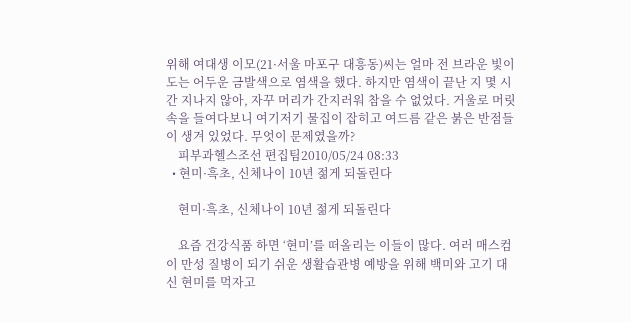위해 여대생 이모(21·서울 마포구 대흥동)씨는 얼마 전 브라운 빛이 도는 어두운 금발색으로 염색을 했다. 하지만 염색이 끝난 지 몇 시간 지나지 않아, 자꾸 머리가 간지러워 참을 수 없었다. 거울로 머릿속을 들여다보니 여기저기 물집이 잡히고 여드름 같은 붉은 반점들이 생겨 있었다. 무엇이 문제였을까?
    피부과헬스조선 편집팀2010/05/24 08:33
  • 현미·흑초, 신체나이 10년 젊게 되돌린다

    현미·흑초, 신체나이 10년 젊게 되돌린다

    요즘 건강식품 하면 ‘현미’를 떠올리는 이들이 많다. 여러 매스컴이 만성 질병이 되기 쉬운 생활습관병 예방을 위해 백미와 고기 대신 현미를 먹자고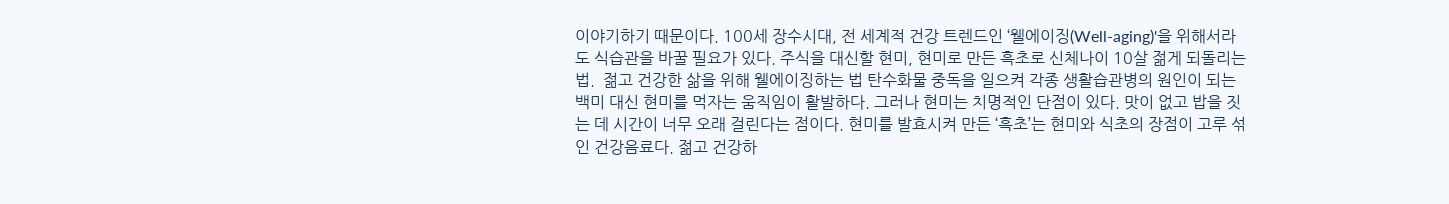이야기하기 때문이다. 100세 장수시대, 전 세계적 건강 트렌드인 ‘웰에이징(Well-aging)'을 위해서라도 식습관을 바꿀 필요가 있다. 주식을 대신할 현미, 현미로 만든 흑초로 신체나이 10살 젊게 되돌리는 법.  젊고 건강한 삶을 위해 웰에이징하는 법 탄수화물 중독을 일으켜 각종 생활습관병의 원인이 되는 백미 대신 현미를 먹자는 움직임이 활발하다. 그러나 현미는 치명적인 단점이 있다. 맛이 없고 밥을 짓는 데 시간이 너무 오래 걸린다는 점이다. 현미를 발효시켜 만든 ‘흑초’는 현미와 식초의 장점이 고루 섞인 건강음료다. 젊고 건강하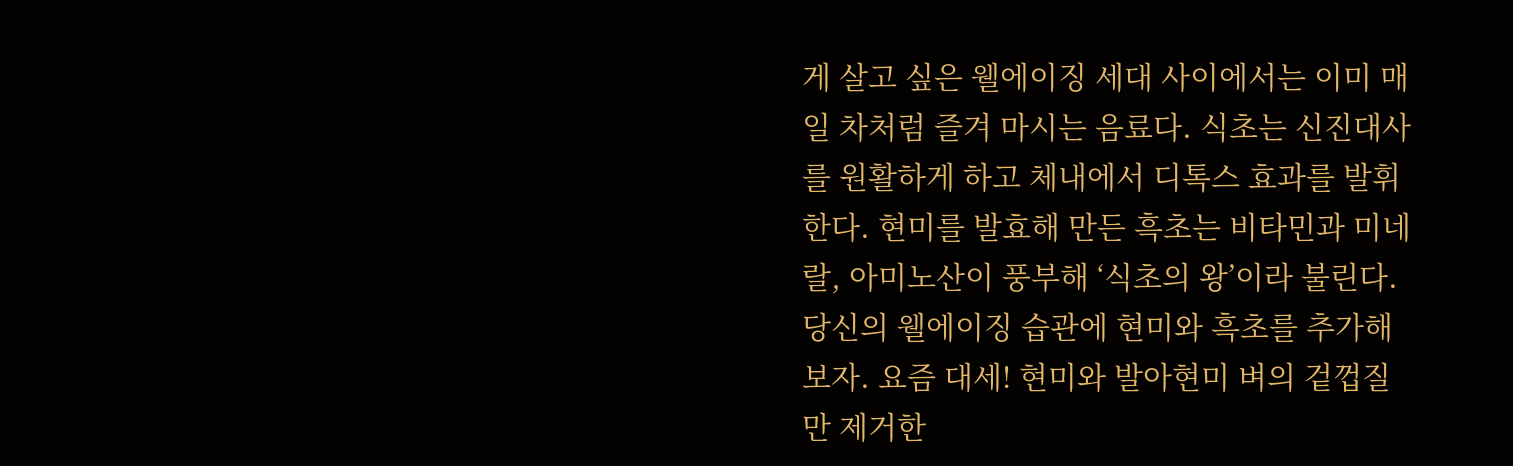게 살고 싶은 웰에이징 세대 사이에서는 이미 매일 차처럼 즐겨 마시는 음료다. 식초는 신진대사를 원활하게 하고 체내에서 디톡스 효과를 발휘한다. 현미를 발효해 만든 흑초는 비타민과 미네랄, 아미노산이 풍부해 ‘식초의 왕’이라 불린다. 당신의 웰에이징 습관에 현미와 흑초를 추가해 보자. 요즘 대세! 현미와 발아현미 벼의 겉껍질만 제거한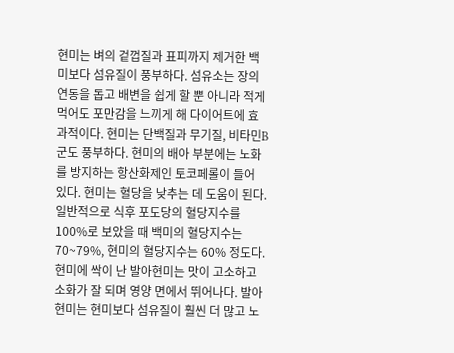현미는 벼의 겉껍질과 표피까지 제거한 백미보다 섬유질이 풍부하다. 섬유소는 장의 연동을 돕고 배변을 쉽게 할 뿐 아니라 적게 먹어도 포만감을 느끼게 해 다이어트에 효과적이다. 현미는 단백질과 무기질, 비타민B군도 풍부하다. 현미의 배아 부분에는 노화를 방지하는 항산화제인 토코페롤이 들어 있다. 현미는 혈당을 낮추는 데 도움이 된다. 일반적으로 식후 포도당의 혈당지수를 100%로 보았을 때 백미의 혈당지수는 70~79%, 현미의 혈당지수는 60% 정도다. 현미에 싹이 난 발아현미는 맛이 고소하고 소화가 잘 되며 영양 면에서 뛰어나다. 발아현미는 현미보다 섬유질이 훨씬 더 많고 노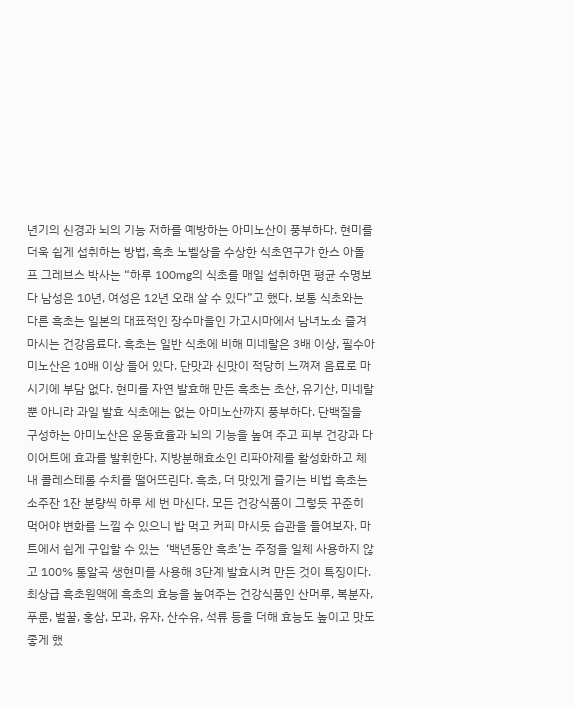년기의 신경과 뇌의 기능 저하를 예방하는 아미노산이 풍부하다. 현미를 더욱 쉽게 섭취하는 방법, 흑초 노벨상을 수상한 식초연구가 한스 아돌프 그레브스 박사는 “하루 100mg의 식초를 매일 섭취하면 평균 수명보다 남성은 10년, 여성은 12년 오래 살 수 있다”고 했다. 보통 식초와는 다른 흑초는 일본의 대표적인 장수마을인 가고시마에서 남녀노소 즐겨 마시는 건강음료다. 흑초는 일반 식초에 비해 미네랄은 3배 이상, 필수아미노산은 10배 이상 들어 있다. 단맛과 신맛이 적당히 느껴져 음료로 마시기에 부담 없다. 현미를 자연 발효해 만든 흑초는 초산, 유기산, 미네랄뿐 아니라 과일 발효 식초에는 없는 아미노산까지 풍부하다. 단백질을 구성하는 아미노산은 운동효율과 뇌의 기능을 높여 주고 피부 건강과 다이어트에 효과를 발휘한다. 지방분해효소인 리파아제를 활성화하고 체내 콜레스테롤 수치를 떨어뜨린다. 흑초, 더 맛있게 즐기는 비법 흑초는 소주잔 1잔 분량씩 하루 세 번 마신다. 모든 건강식품이 그렇듯 꾸준히 먹어야 변화를 느낄 수 있으니 밥 먹고 커피 마시듯 습관을 들여보자. 마트에서 쉽게 구입할 수 있는  ‘백년동안 흑초’는 주정을 일체 사용하지 않고 100% 통알곡 생현미를 사용해 3단계 발효시켜 만든 것이 특징이다. 최상급 흑초원액에 흑초의 효능을 높여주는 건강식품인 산머루, 복분자, 푸룬, 벌꿀, 홍삼, 모과, 유자, 산수유, 석류 등을 더해 효능도 높이고 맛도 좋게 했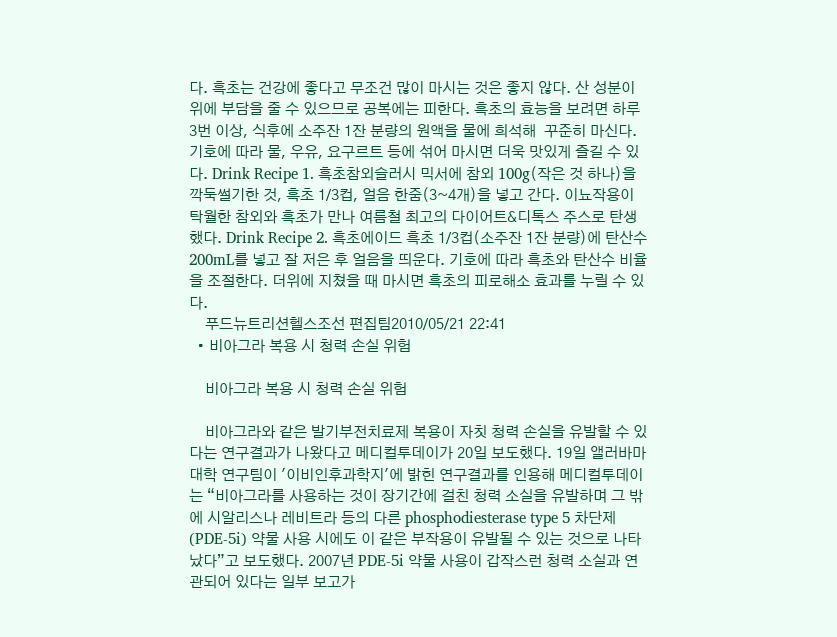다. 흑초는 건강에 좋다고 무조건 많이 마시는 것은 좋지 않다. 산 성분이 위에 부담을 줄 수 있으므로 공복에는 피한다. 흑초의 효능을 보려면 하루 3번 이상, 식후에 소주잔 1잔 분량의 원액을 물에 희석해  꾸준히 마신다. 기호에 따라 물, 우유, 요구르트 등에 섞어 마시면 더욱 맛있게 즐길 수 있다. Drink Recipe 1. 흑초참외슬러시 믹서에 참외 100g(작은 것 하나)을 깍둑썰기한 것, 흑초 1/3컵, 얼음 한줌(3~4개)을 넣고 간다. 이뇨작용이 탁월한 참외와 흑초가 만나 여름철 최고의 다이어트&디톡스 주스로 탄생했다. Drink Recipe 2. 흑초에이드 흑초 1/3컵(소주잔 1잔 분량)에 탄산수 200mL를 넣고 잘 저은 후 얼음을 띄운다. 기호에 따라 흑초와 탄산수 비율을 조절한다. 더위에 지쳤을 때 마시면 흑초의 피로해소 효과를 누릴 수 있다.
    푸드뉴트리션헬스조선 편집팀2010/05/21 22:41
  • 비아그라 복용 시 청력 손실 위험

    비아그라 복용 시 청력 손실 위험

    비아그라와 같은 발기부전치료제 복용이 자칫 청력 손실을 유발할 수 있다는 연구결과가 나왔다고 메디컬투데이가 20일 보도했다. 19일 앨러바마대학 연구팀이 '이비인후과학지'에 밝힌 연구결과를 인용해 메디컬투데이는 “비아그라를 사용하는 것이 장기간에 걸친 청력 소실을 유발하며 그 밖에 시알리스나 레비트라 등의 다른 phosphodiesterase type 5 차단제(PDE-5i) 약물 사용 시에도 이 같은 부작용이 유발될 수 있는 것으로 나타났다”고 보도했다. 2007년 PDE-5i 약물 사용이 갑작스런 청력 소실과 연관되어 있다는 일부 보고가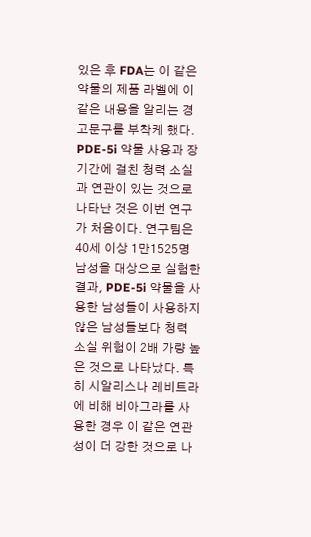있은 후 FDA는 이 같은 약물의 제품 라벨에 이 같은 내용을 알리는 경고문구를 부착케 했다. PDE-5i 약물 사용과 장기간에 걸친 청력 소실과 연관이 있는 것으로 나타난 것은 이번 연구가 처음이다. 연구팀은 40세 이상 1만1525명 남성을 대상으로 실험한 결과, PDE-5i 약물을 사용한 남성들이 사용하지 않은 남성들보다 청력 소실 위험이 2배 가량 높은 것으로 나타났다. 특히 시알리스나 레비트라에 비해 비아그라를 사용한 경우 이 같은 연관성이 더 강한 것으로 나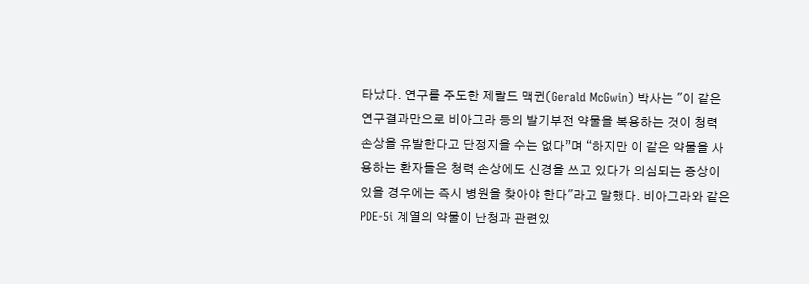타났다. 연구를 주도한 제랄드 맥귄(Gerald McGwin) 박사는 "이 같은 연구결과만으로 비아그라 등의 발기부전 약물을 복용하는 것이 청력 손상을 유발한다고 단정지을 수는 없다”며 “하지만 이 같은 약물을 사용하는 환자들은 청력 손상에도 신경을 쓰고 있다가 의심되는 증상이 있을 경우에는 즉시 병원을 찾아야 한다"라고 말했다. 비아그라와 같은 PDE-5i 계열의 약물이 난청과 관련있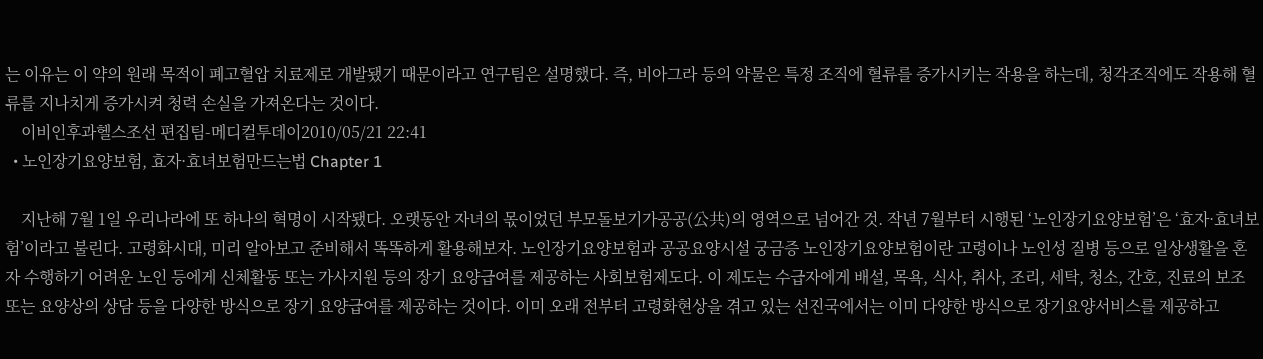는 이유는 이 약의 원래 목적이 폐고혈압 치료제로 개발됐기 때문이라고 연구팀은 설명했다. 즉, 비아그라 등의 약물은 특정 조직에 혈류를 증가시키는 작용을 하는데, 청각조직에도 작용해 혈류를 지나치게 증가시켜 청력 손실을 가져온다는 것이다.
    이비인후과헬스조선 편집팀-메디컬투데이2010/05/21 22:41
  • 노인장기요양보험, 효자·효녀보험만드는법 Chapter 1

    지난해 7월 1일 우리나라에 또 하나의 혁명이 시작됐다. 오랫동안 자녀의 몫이었던 부모돌보기가공공(公共)의 영역으로 넘어간 것. 작년 7월부터 시행된 ‘노인장기요양보험’은 ‘효자·효녀보험’이라고 불린다. 고령화시대, 미리 알아보고 준비해서 똑똑하게 활용해보자. 노인장기요양보험과 공공요양시설 궁금증 노인장기요양보험이란 고령이나 노인성 질병 등으로 일상생활을 혼자 수행하기 어려운 노인 등에게 신체활동 또는 가사지원 등의 장기 요양급여를 제공하는 사회보험제도다. 이 제도는 수급자에게 배설, 목욕, 식사, 취사, 조리, 세탁, 청소, 간호, 진료의 보조 또는 요양상의 상담 등을 다양한 방식으로 장기 요양급여를 제공하는 것이다. 이미 오래 전부터 고령화현상을 겪고 있는 선진국에서는 이미 다양한 방식으로 장기요양서비스를 제공하고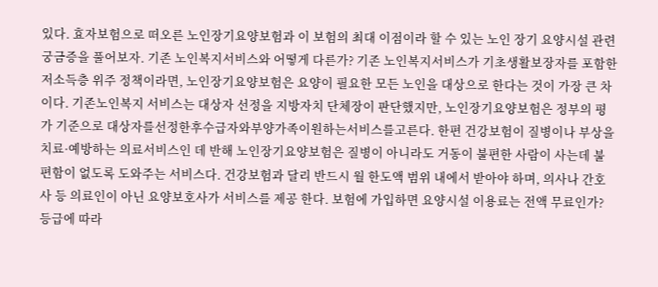있다. 효자보험으로 떠오른 노인장기요양보험과 이 보험의 최대 이점이라 할 수 있는 노인 장기 요양시설 관련 궁금증을 풀어보자. 기존 노인복지서비스와 어떻게 다른가? 기존 노인복지서비스가 기초생활보장자를 포함한 저소득층 위주 정책이라면, 노인장기요양보험은 요양이 필요한 모든 노인을 대상으로 한다는 것이 가장 큰 차이다. 기존노인복지 서비스는 대상자 선정을 지방자치 단체장이 판단했지만, 노인장기요양보험은 정부의 평가 기준으로 대상자를선정한후수급자와부양가족이원하는서비스를고른다. 한편 건강보험이 질병이나 부상을 치료·예방하는 의료서비스인 데 반해 노인장기요양보험은 질병이 아니라도 거동이 불편한 사람이 사는데 불편함이 없도록 도와주는 서비스다. 건강보험과 달리 반드시 월 한도액 범위 내에서 받아야 하며, 의사나 간호사 등 의료인이 아닌 요양보호사가 서비스를 제공 한다. 보험에 가입하면 요양시설 이용료는 전액 무료인가? 등급에 따라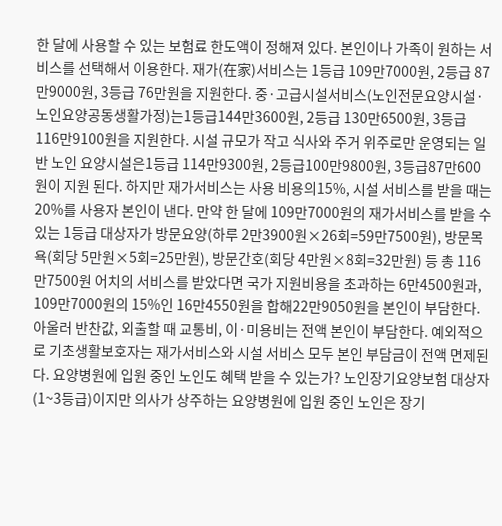한 달에 사용할 수 있는 보험료 한도액이 정해져 있다. 본인이나 가족이 원하는 서비스를 선택해서 이용한다. 재가(在家)서비스는 1등급 109만7000원, 2등급 87만9000원, 3등급 76만원을 지원한다. 중·고급시설서비스(노인전문요양시설·노인요양공동생활가정)는1등급144만3600원, 2등급 130만6500원, 3등급 116만9100원을 지원한다. 시설 규모가 작고 식사와 주거 위주로만 운영되는 일반 노인 요양시설은1등급 114만9300원, 2등급100만9800원, 3등급87만600원이 지원 된다. 하지만 재가서비스는 사용 비용의15%, 시설 서비스를 받을 때는 20%를 사용자 본인이 낸다. 만약 한 달에 109만7000원의 재가서비스를 받을 수 있는 1등급 대상자가 방문요양(하루 2만3900원×26회=59만7500원), 방문목욕(회당 5만원×5회=25만원), 방문간호(회당 4만원×8회=32만원) 등 총 116만7500원 어치의 서비스를 받았다면 국가 지원비용을 초과하는 6만4500원과, 109만7000원의 15%인 16만4550원을 합해22만9050원을 본인이 부담한다. 아울러 반찬값, 외출할 때 교통비, 이·미용비는 전액 본인이 부담한다. 예외적으로 기초생활보호자는 재가서비스와 시설 서비스 모두 본인 부담금이 전액 면제된다. 요양병원에 입원 중인 노인도 혜택 받을 수 있는가? 노인장기요양보험 대상자(1~3등급)이지만 의사가 상주하는 요양병원에 입원 중인 노인은 장기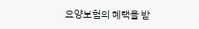요양보험의 혜택을 받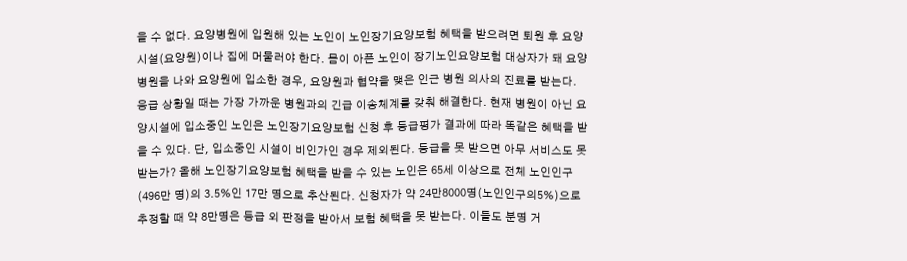을 수 없다. 요양병원에 입원해 있는 노인이 노인장기요양보험 혜택을 받으려면 퇴원 후 요양시설(요양원)이나 집에 머물러야 한다. 몸이 아픈 노인이 장기노인요양보험 대상자가 돼 요양병원을 나와 요양원에 입소한 경우, 요양원과 협약을 맺은 인근 병원 의사의 진료를 받는다. 응급 상황일 때는 가장 가까운 병원과의 긴급 이송체계를 갖춰 해결한다. 현재 병원이 아닌 요양시설에 입소중인 노인은 노인장기요양보험 신청 후 등급평가 결과에 따라 똑같은 혜택을 받을 수 있다. 단, 입소중인 시설이 비인가인 경우 제외된다. 등급을 못 받으면 아무 서비스도 못 받는가? 올해 노인장기요양보험 혜택을 받을 수 있는 노인은 65세 이상으로 전체 노인인구(496만 명)의 3.5%인 17만 명으로 추산된다. 신청자가 약 24만8000명(노인인구의5%)으로 추정할 때 약 8만명은 등급 외 판정을 받아서 보험 혜택을 못 받는다. 이들도 분명 거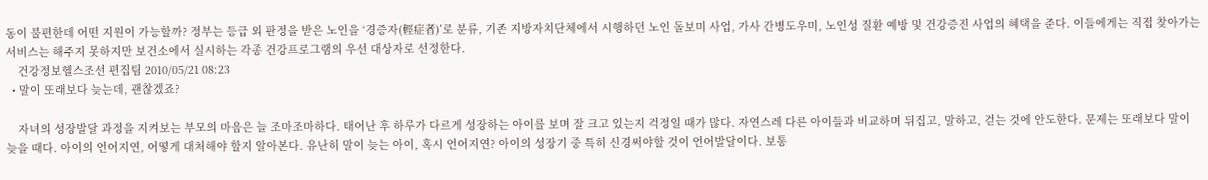동이 불편한데 어떤 지원이 가능할까? 정부는 등급 외 판정을 받은 노인을 ‘경증자(輕症者)’로 분류, 기존 지방자치단체에서 시행하던 노인 돌보미 사업, 가사 간병도우미, 노인성 질환 예방 및 건강증진 사업의 혜택을 준다. 이들에게는 직접 찾아가는 서비스는 해주지 못하지만 보건소에서 실시하는 각종 건강프로그램의 우선 대상자로 선정한다.
    건강정보헬스조선 편집팀 2010/05/21 08:23
  • 말이 또래보다 늦는데, 괜찮겠죠?

    자녀의 성장발달 과정을 지켜보는 부모의 마음은 늘 조마조마하다. 태어난 후 하루가 다르게 성장하는 아이를 보며 잘 크고 있는지 걱정일 때가 많다. 자연스레 다른 아이들과 비교하며 뒤집고, 말하고, 걷는 것에 안도한다. 문제는 또래보다 말이 늦을 때다. 아이의 언어지연, 어떻게 대처해야 할지 알아본다. 유난히 말이 늦는 아이, 혹시 언어지연? 아이의 성장기 중 특히 신경써야할 것이 언어발달이다. 보통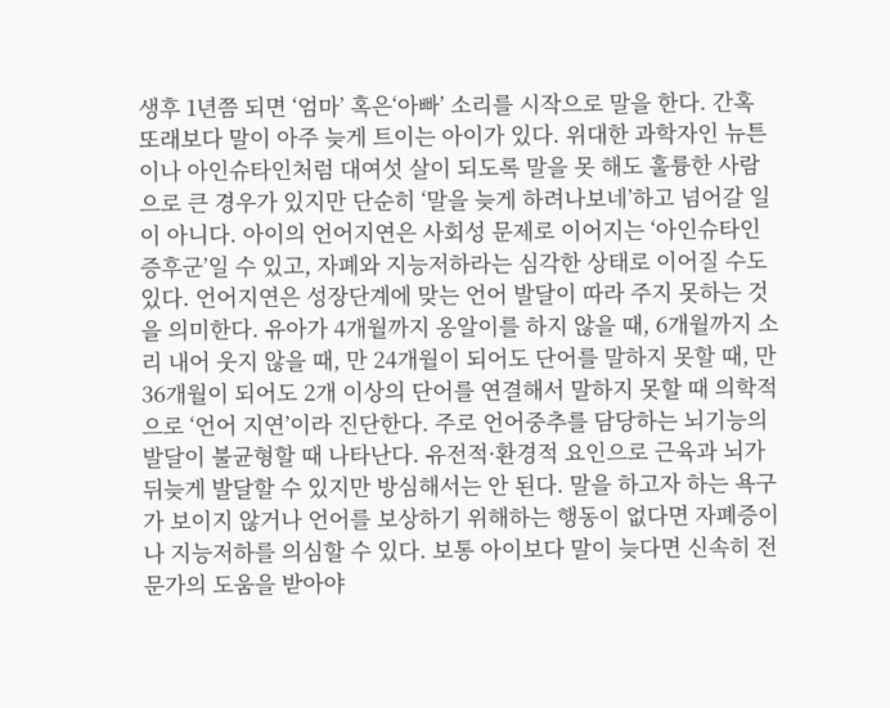생후 1년쯤 되면 ‘엄마’ 혹은‘아빠’ 소리를 시작으로 말을 한다. 간혹 또래보다 말이 아주 늦게 트이는 아이가 있다. 위대한 과학자인 뉴튼이나 아인슈타인처럼 대여섯 살이 되도록 말을 못 해도 훌륭한 사람으로 큰 경우가 있지만 단순히 ‘말을 늦게 하려나보네’하고 넘어갈 일이 아니다. 아이의 언어지연은 사회성 문제로 이어지는 ‘아인슈타인 증후군’일 수 있고, 자폐와 지능저하라는 심각한 상태로 이어질 수도 있다. 언어지연은 성장단계에 맞는 언어 발달이 따라 주지 못하는 것을 의미한다. 유아가 4개월까지 옹알이를 하지 않을 때, 6개월까지 소리 내어 웃지 않을 때, 만 24개월이 되어도 단어를 말하지 못할 때, 만 36개월이 되어도 2개 이상의 단어를 연결해서 말하지 못할 때 의학적으로 ‘언어 지연’이라 진단한다. 주로 언어중추를 담당하는 뇌기능의 발달이 불균형할 때 나타난다. 유전적·환경적 요인으로 근육과 뇌가 뒤늦게 발달할 수 있지만 방심해서는 안 된다. 말을 하고자 하는 욕구가 보이지 않거나 언어를 보상하기 위해하는 행동이 없다면 자폐증이나 지능저하를 의심할 수 있다. 보통 아이보다 말이 늦다면 신속히 전문가의 도움을 받아야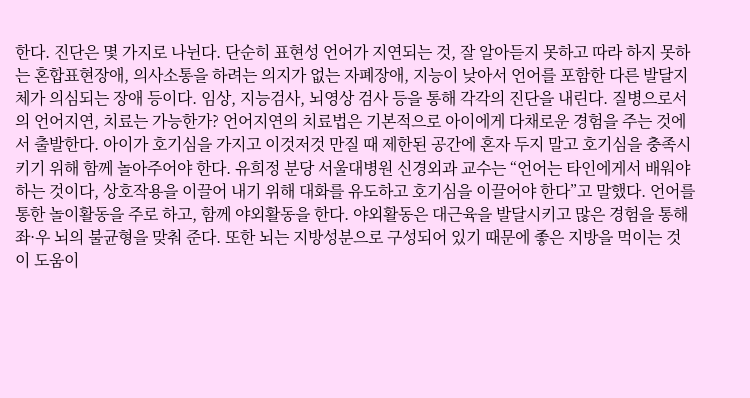한다. 진단은 몇 가지로 나뉜다. 단순히 표현성 언어가 지연되는 것, 잘 알아듣지 못하고 따라 하지 못하는 혼합표현장애, 의사소통을 하려는 의지가 없는 자폐장애, 지능이 낮아서 언어를 포함한 다른 발달지체가 의심되는 장애 등이다. 임상, 지능검사, 뇌영상 검사 등을 통해 각각의 진단을 내린다. 질병으로서의 언어지연, 치료는 가능한가? 언어지연의 치료법은 기본적으로 아이에게 다채로운 경험을 주는 것에서 출발한다. 아이가 호기심을 가지고 이것저것 만질 때 제한된 공간에 혼자 두지 말고 호기심을 충족시키기 위해 함께 놀아주어야 한다. 유희정 분당 서울대병원 신경외과 교수는 “언어는 타인에게서 배워야 하는 것이다, 상호작용을 이끌어 내기 위해 대화를 유도하고 호기심을 이끌어야 한다”고 말했다. 언어를 통한 놀이활동을 주로 하고, 함께 야외활동을 한다. 야외활동은 대근육을 발달시키고 많은 경험을 통해 좌·우 뇌의 불균형을 맞춰 준다. 또한 뇌는 지방성분으로 구성되어 있기 때문에 좋은 지방을 먹이는 것이 도움이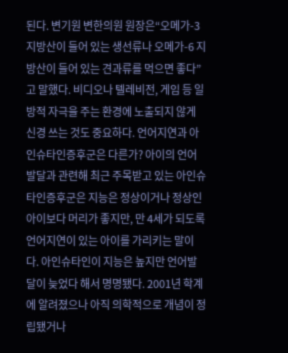된다. 변기원 변한의원 원장은“오메가-3지방산이 들어 있는 생선류나 오메가-6 지방산이 들어 있는 견과류를 먹으면 좋다”고 말했다. 비디오나 텔레비전, 게임 등 일방적 자극을 주는 환경에 노출되지 않게 신경 쓰는 것도 중요하다. 언어지연과 아인슈타인증후군은 다른가? 아이의 언어발달과 관련해 최근 주목받고 있는 아인슈타인증후군은 지능은 정상이거나 정상인 아이보다 머리가 좋지만, 만 4세가 되도록 언어지연이 있는 아이를 가리키는 말이다. 아인슈타인이 지능은 높지만 언어발달이 늦었다 해서 명명됐다. 2001년 학계에 알려졌으나 아직 의학적으로 개념이 정립됐거나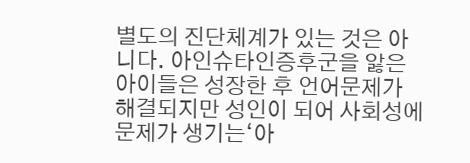별도의 진단체계가 있는 것은 아니다. 아인슈타인증후군을 앓은 아이들은 성장한 후 언어문제가 해결되지만 성인이 되어 사회성에 문제가 생기는‘아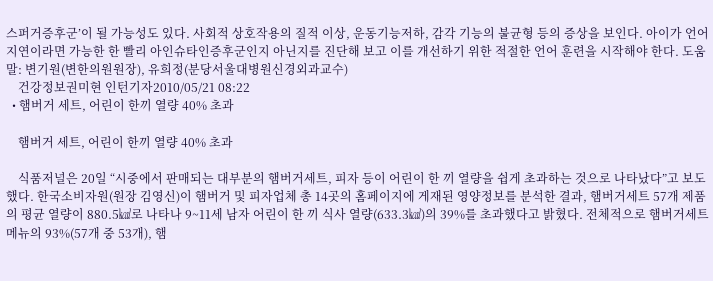스퍼거증후군’이 될 가능성도 있다. 사회적 상호작용의 질적 이상, 운동기능저하, 감각 기능의 불균형 등의 증상을 보인다. 아이가 언어지연이라면 가능한 한 빨리 아인슈타인증후군인지 아닌지를 진단해 보고 이를 개선하기 위한 적절한 언어 훈련을 시작해야 한다. 도움말: 변기원(변한의원원장), 유희정(분당서울대병원신경외과교수)
    건강정보권미현 인턴기자2010/05/21 08:22
  • 햄버거 세트, 어린이 한끼 열량 40% 초과

    햄버거 세트, 어린이 한끼 열량 40% 초과

    식품저널은 20일 “시중에서 판매되는 대부분의 햄버거세트, 피자 등이 어린이 한 끼 열량을 쉽게 초과하는 것으로 나타났다”고 보도했다. 한국소비자원(원장 김영신)이 햄버거 및 피자업체 총 14곳의 홈페이지에 게재된 영양정보를 분석한 결과, 햄버거세트 57개 제품의 평균 열량이 880.5㎉로 나타나 9~11세 남자 어린이 한 끼 식사 열량(633.3㎉)의 39%를 초과했다고 밝혔다. 전체적으로 햄버거세트 메뉴의 93%(57개 중 53개), 햄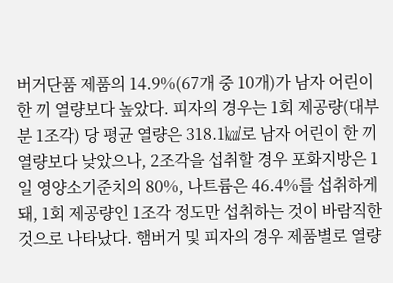버거단품 제품의 14.9%(67개 중 10개)가 남자 어린이 한 끼 열량보다 높았다. 피자의 경우는 1회 제공량(대부분 1조각) 당 평균 열량은 318.1㎉로 남자 어린이 한 끼 열량보다 낮았으나, 2조각을 섭취할 경우 포화지방은 1일 영양소기준치의 80%, 나트륨은 46.4%를 섭취하게 돼, 1회 제공량인 1조각 정도만 섭취하는 것이 바람직한 것으로 나타났다. 햄버거 및 피자의 경우 제품별로 열량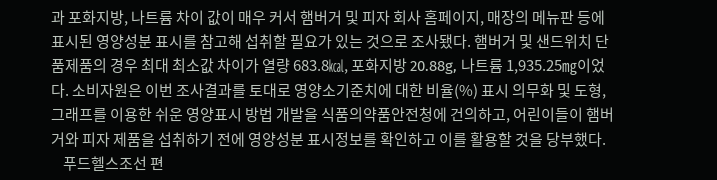과 포화지방, 나트륨 차이 값이 매우 커서 햄버거 및 피자 회사 홈페이지, 매장의 메뉴판 등에 표시된 영양성분 표시를 참고해 섭취할 필요가 있는 것으로 조사됐다. 햄버거 및 샌드위치 단품제품의 경우 최대 최소값 차이가 열량 683.8㎉, 포화지방 20.88g, 나트륨 1,935.25㎎이었다. 소비자원은 이번 조사결과를 토대로 영양소기준치에 대한 비율(%) 표시 의무화 및 도형, 그래프를 이용한 쉬운 영양표시 방법 개발을 식품의약품안전청에 건의하고, 어린이들이 햄버거와 피자 제품을 섭취하기 전에 영양성분 표시정보를 확인하고 이를 활용할 것을 당부했다.
    푸드헬스조선 편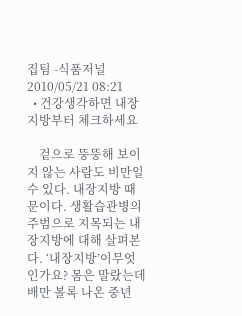집팀 -식품저널2010/05/21 08:21
  • 건강생각하면 내장지방부터 체크하세요

    겉으로 뚱뚱해 보이지 않는 사람도 비만일 수 있다. 내장지방 때문이다. 생활습관병의 주범으로 지목되는 내장지방에 대해 살펴본다. ‘내장지방’이무엇인가요? 몸은 말랐는데 배만 볼록 나온 중년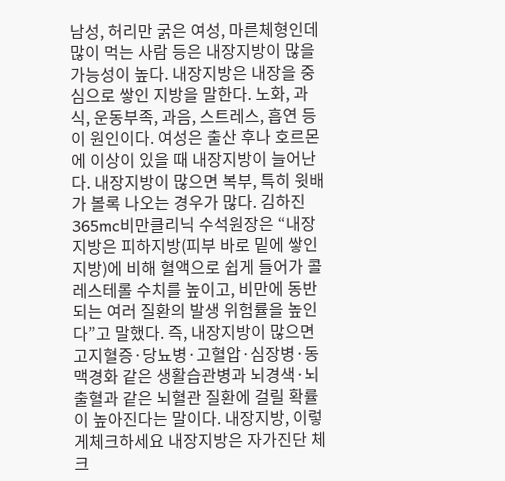남성, 허리만 굵은 여성, 마른체형인데 많이 먹는 사람 등은 내장지방이 많을 가능성이 높다. 내장지방은 내장을 중심으로 쌓인 지방을 말한다. 노화, 과식, 운동부족, 과음, 스트레스, 흡연 등이 원인이다. 여성은 출산 후나 호르몬에 이상이 있을 때 내장지방이 늘어난다. 내장지방이 많으면 복부, 특히 윗배가 볼록 나오는 경우가 많다. 김하진 365mc비만클리닉 수석원장은 “내장지방은 피하지방(피부 바로 밑에 쌓인 지방)에 비해 혈액으로 쉽게 들어가 콜레스테롤 수치를 높이고, 비만에 동반되는 여러 질환의 발생 위험률을 높인다”고 말했다. 즉, 내장지방이 많으면 고지혈증·당뇨병·고혈압·심장병·동맥경화 같은 생활습관병과 뇌경색·뇌출혈과 같은 뇌혈관 질환에 걸릴 확률이 높아진다는 말이다. 내장지방, 이렇게체크하세요 내장지방은 자가진단 체크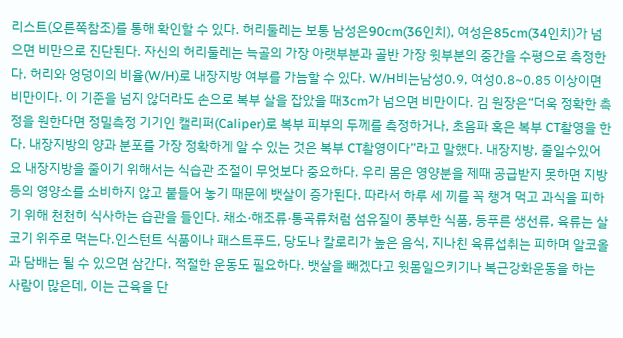리스트(오른쪽참조)를 통해 확인할 수 있다. 허리둘레는 보통 남성은90cm(36인치), 여성은85cm(34인치)가 넘으면 비만으로 진단된다. 자신의 허리둘레는 늑골의 가장 아랫부분과 골반 가장 윗부분의 중간을 수평으로 측정한다. 허리와 엉덩이의 비율(W/H)로 내장지방 여부를 가늠할 수 있다. W/H비는남성0.9, 여성0.8~0.85 이상이면 비만이다. 이 기준을 넘지 않더라도 손으로 복부 살을 잡았을 때3cm가 넘으면 비만이다. 김 원장은“더욱 정확한 측정을 원한다면 정밀측정 기기인 캘리퍼(Caliper)로 복부 피부의 두께를 측정하거나, 초음파 혹은 복부 CT촬영을 한다. 내장지방의 양과 분포를 가장 정확하게 알 수 있는 것은 복부 CT촬영이다”라고 말했다. 내장지방, 줄일수있어요 내장지방을 줄이기 위해서는 식습관 조절이 무엇보다 중요하다. 우리 몸은 영양분을 제때 공급받지 못하면 지방 등의 영양소를 소비하지 않고 붙들어 놓기 때문에 뱃살이 증가된다. 따라서 하루 세 끼를 꼭 챙겨 먹고 과식을 피하기 위해 천천히 식사하는 습관을 들인다. 채소·해조류·통곡류처럼 섬유질이 풍부한 식품, 등푸른 생선류, 육류는 살코기 위주로 먹는다.인스턴트 식품이나 패스트푸드, 당도나 칼로리가 높은 음식, 지나친 육류섭취는 피하며 알코올과 담배는 될 수 있으면 삼간다. 적절한 운동도 필요하다. 뱃살을 빼겠다고 윗몸일으키기나 복근강화운동을 하는 사람이 많은데, 이는 근육을 단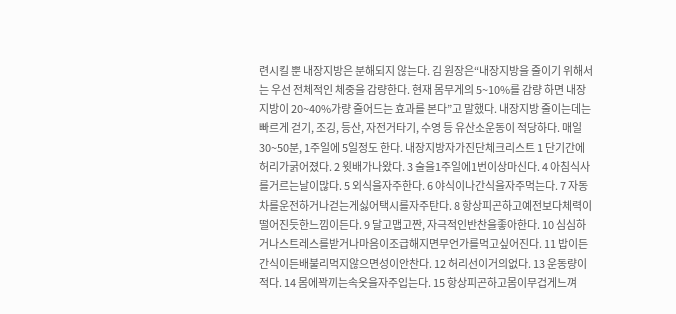련시킬 뿐 내장지방은 분해되지 않는다. 김 원장은“내장지방을 줄이기 위해서는 우선 전체적인 체중을 감량한다. 현재 몸무게의 5~10%를 감량 하면 내장지방이 20~40%가량 줄어드는 효과를 본다”고 말했다. 내장지방 줄이는데는 빠르게 걷기, 조깅, 등산, 자전거타기, 수영 등 유산소운동이 적당하다. 매일 30~50분, 1주일에 5일정도 한다. 내장지방자가진단체크리스트 1 단기간에허리가굵어졌다. 2 윗배가나왔다. 3 술을1주일에1번이상마신다. 4 아침식사를거르는날이많다. 5 외식을자주한다. 6 야식이나간식을자주먹는다. 7 자동차를운전하거나걷는게싫어택시를자주탄다. 8 항상피곤하고예전보다체력이떨어진듯한느낌이든다. 9 달고맵고짠, 자극적인반찬을좋아한다. 10 심심하거나스트레스를받거나마음이조급해지면무언가를먹고싶어진다. 11 밥이든간식이든배불리먹지않으면성이안찬다. 12 허리선이거의없다. 13 운동량이적다. 14 몸에꽉끼는속옷을자주입는다. 15 항상피곤하고몸이무겁게느껴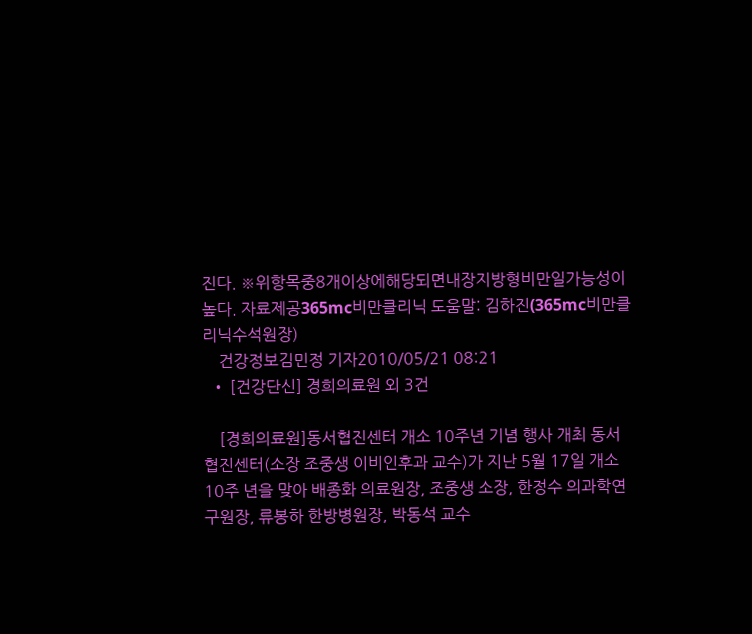진다. ※위항목중8개이상에해당되면내장지방형비만일가능성이높다. 자료제공365mc비만클리닉 도움말: 김하진(365mc비만클리닉수석원장)
    건강정보김민정 기자2010/05/21 08:21
  • [건강단신] 경희의료원 외 3건

    [경희의료원]동서협진센터 개소 10주년 기념 행사 개최 동서협진센터(소장 조중생 이비인후과 교수)가 지난 5월 17일 개소 10주 년을 맞아 배종화 의료원장, 조중생 소장, 한정수 의과학연구원장, 류봉하 한방병원장, 박동석 교수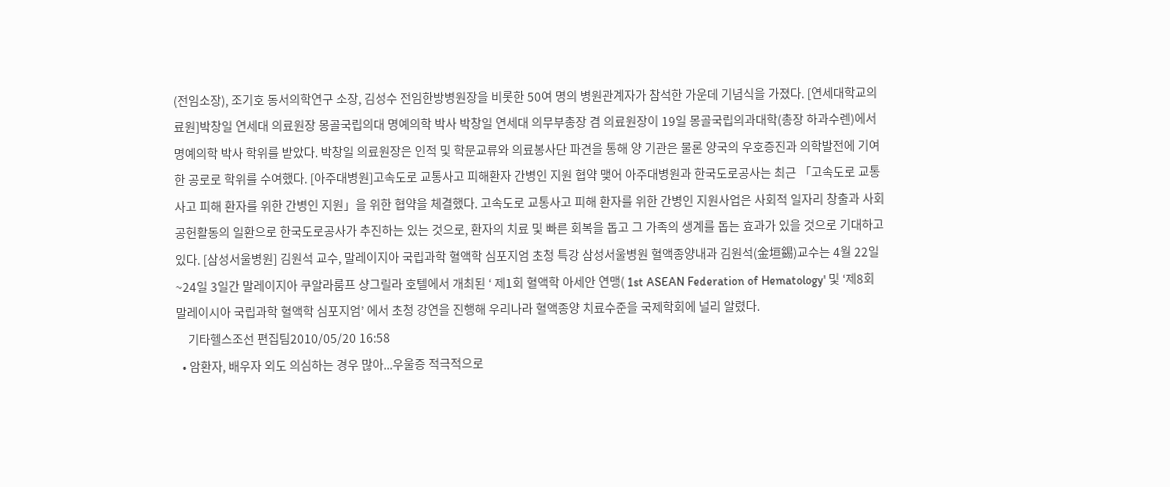(전임소장), 조기호 동서의학연구 소장, 김성수 전임한방병원장을 비롯한 50여 명의 병원관계자가 참석한 가운데 기념식을 가졌다. [연세대학교의료원]박창일 연세대 의료원장 몽골국립의대 명예의학 박사 박창일 연세대 의무부총장 겸 의료원장이 19일 몽골국립의과대학(총장 하과수렌)에서 명예의학 박사 학위를 받았다. 박창일 의료원장은 인적 및 학문교류와 의료봉사단 파견을 통해 양 기관은 물론 양국의 우호증진과 의학발전에 기여한 공로로 학위를 수여했다. [아주대병원]고속도로 교통사고 피해환자 간병인 지원 협약 맺어 아주대병원과 한국도로공사는 최근 「고속도로 교통사고 피해 환자를 위한 간병인 지원」을 위한 협약을 체결했다. 고속도로 교통사고 피해 환자를 위한 간병인 지원사업은 사회적 일자리 창출과 사회공헌활동의 일환으로 한국도로공사가 추진하는 있는 것으로, 환자의 치료 및 빠른 회복을 돕고 그 가족의 생계를 돕는 효과가 있을 것으로 기대하고 있다. [삼성서울병원] 김원석 교수, 말레이지아 국립과학 혈액학 심포지엄 초청 특강 삼성서울병원 혈액종양내과 김원석(金垣錫)교수는 4월 22일~24일 3일간 말레이지아 쿠알라룸프 샹그릴라 호텔에서 개최된 ‘ 제1회 혈액학 아세안 연맹( 1st ASEAN Federation of Hematology' 및 ‘제8회 말레이시아 국립과학 혈액학 심포지엄’ 에서 초청 강연을 진행해 우리나라 혈액종양 치료수준을 국제학회에 널리 알렸다.
    기타헬스조선 편집팀2010/05/20 16:58
  • 암환자, 배우자 외도 의심하는 경우 많아...우울증 적극적으로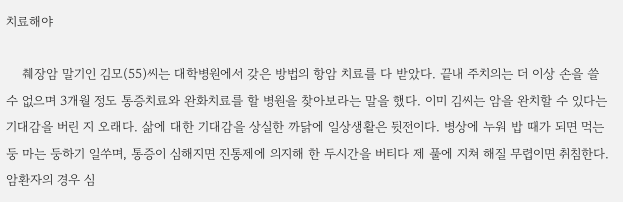치료해야

    췌장암 말기인 김모(55)씨는 대학병원에서 갖은 방법의 항암 치료를 다 받았다. 끝내 주치의는 더 이상 손을 쓸 수 없으며 3개월 정도 통증치료와 완화치료를 할 병원을 찾아보라는 말을 했다. 이미 김씨는 암을 완치할 수 있다는 기대감을 버린 지 오래다. 삶에 대한 기대감을 상실한 까닭에 일상생활은 뒷전이다. 병상에 누워 밥 때가 되면 먹는 둥 마는 둥하기 일쑤며, 통증이 심해지면 진통제에 의지해 한 두시간을 버티다 제 풀에 지쳐 해질 무렵이면 취침한다.  암환자의 경우 심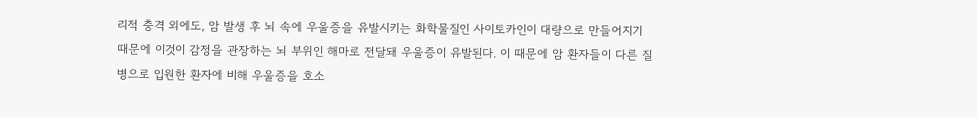리적 충격 외에도, 암 발생 후 뇌 속에 우울증을 유발시키는 화학물질인 사이토카인이 대량으로 만들어지기 때문에 이것이 감정을 관장하는 뇌 부위인 해마로 전달돼 우울증이 유발된다. 이 때문에 암 환자들이 다른 질병으로 입원한 환자에 비해 우울증을 호소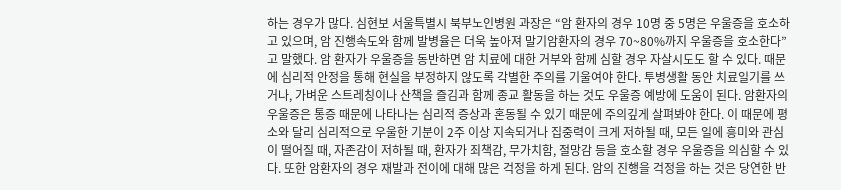하는 경우가 많다. 심현보 서울특별시 북부노인병원 과장은 “암 환자의 경우 10명 중 5명은 우울증을 호소하고 있으며, 암 진행속도와 함께 발병율은 더욱 높아져 말기암환자의 경우 70~80%까지 우울증을 호소한다”고 말했다. 암 환자가 우울증을 동반하면 암 치료에 대한 거부와 함께 심할 경우 자살시도도 할 수 있다. 때문에 심리적 안정을 통해 현실을 부정하지 않도록 각별한 주의를 기울여야 한다. 투병생활 동안 치료일기를 쓰거나, 가벼운 스트레칭이나 산책을 즐김과 함께 종교 활동을 하는 것도 우울증 예방에 도움이 된다. 암환자의 우울증은 통증 때문에 나타나는 심리적 증상과 혼동될 수 있기 때문에 주의깊게 살펴봐야 한다. 이 때문에 평소와 달리 심리적으로 우울한 기분이 2주 이상 지속되거나 집중력이 크게 저하될 때, 모든 일에 흥미와 관심이 떨어질 때, 자존감이 저하될 때, 환자가 죄책감, 무가치함, 절망감 등을 호소할 경우 우울증을 의심할 수 있다. 또한 암환자의 경우 재발과 전이에 대해 많은 걱정을 하게 된다. 암의 진행을 걱정을 하는 것은 당연한 반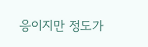응이지만 정도가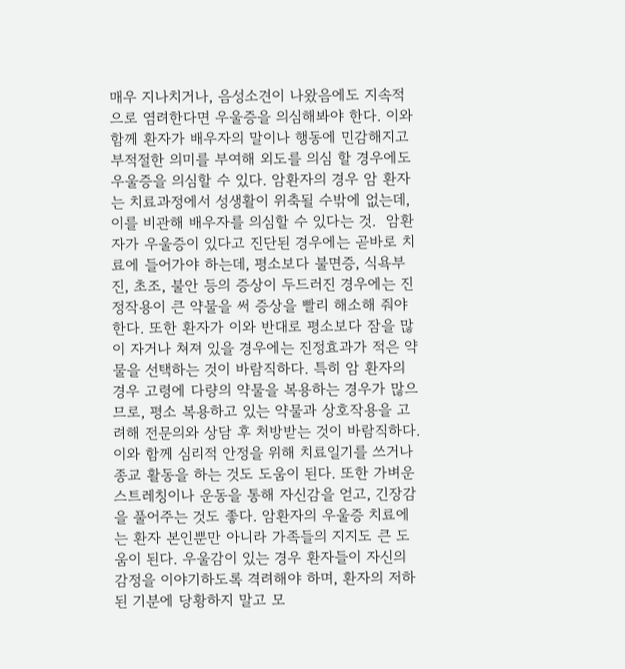매우 지나치거나, 음성소견이 나왔음에도 지속적으로 염려한다면 우울증을 의심해봐야 한다. 이와 함께 환자가 배우자의 말이나 행동에 민감해지고 부적절한 의미를 부여해 외도를 의심 할 경우에도 우울증을 의심할 수 있다. 암환자의 경우 암 환자는 치료과정에서 성생활이 위축될 수밖에 없는데, 이를 비관해 배우자를 의심할 수 있다는 것.  암환자가 우울증이 있다고 진단된 경우에는 곧바로 치료에 들어가야 하는데, 평소보다 불면증, 식욕부진, 초조, 불안 등의 증상이 두드러진 경우에는 진정작용이 큰 약물을 써 증상을 빨리 해소해 줘야 한다. 또한 환자가 이와 반대로 평소보다 잠을 많이 자거나 쳐져 있을 경우에는 진정효과가 적은 약물을 선택하는 것이 바람직하다. 특히 암 환자의 경우 고령에 다량의 약물을 복용하는 경우가 많으므로, 평소 복용하고 있는 약물과 상호작용을 고려해 전문의와 상담 후 처방받는 것이 바람직하다. 이와 함께 심리적 안정을 위해 치료일기를 쓰거나 종교 활동을 하는 것도 도움이 된다. 또한 가벼운 스트레칭이나 운동을 통해 자신감을 얻고, 긴장감을 풀어주는 것도 좋다. 암환자의 우울증 치료에는 환자 본인뿐만 아니라 가족들의 지지도 큰 도움이 된다. 우울감이 있는 경우 환자들이 자신의 감정을 이야기하도록 격려해야 하며, 환자의 저하된 기분에 당황하지 말고 모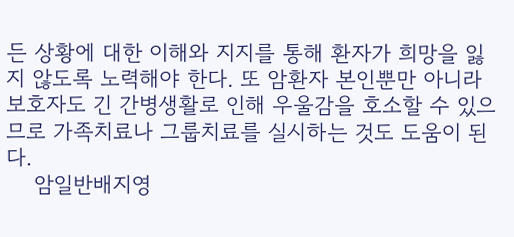든 상황에 대한 이해와 지지를 통해 환자가 희망을 잃지 않도록 노력해야 한다. 또 암환자 본인뿐만 아니라 보호자도 긴 간병생활로 인해 우울감을 호소할 수 있으므로 가족치료나 그룹치료를 실시하는 것도 도움이 된다.
    암일반배지영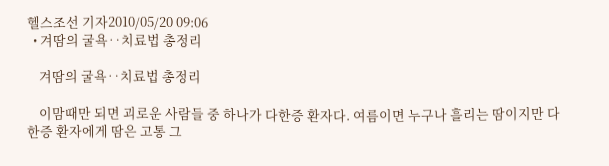헬스조선 기자2010/05/20 09:06
  • 겨땀의 굴욕‥치료법 총정리

    겨땀의 굴욕‥치료법 총정리

    이맘때만 되면 괴로운 사람들 중 하나가 다한증 환자다. 여름이면 누구나 흘리는 땀이지만 다한증 환자에게 땀은 고통 그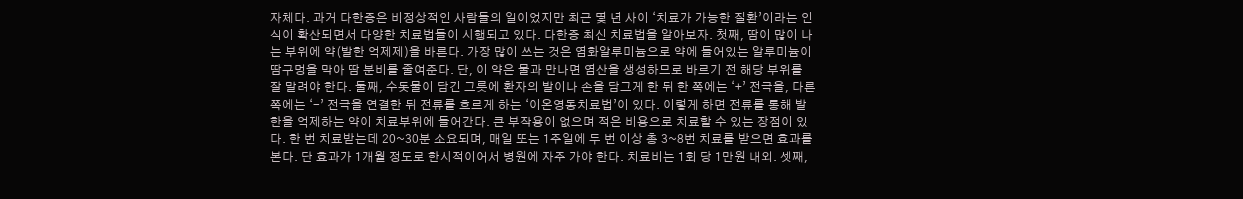자체다. 과거 다한증은 비정상적인 사람들의 일이었지만 최근 몇 년 사이 ‘치료가 가능한 질환’이라는 인식이 확산되면서 다양한 치료법들이 시행되고 있다. 다한증 최신 치료법을 알아보자. 첫째, 땀이 많이 나는 부위에 약(발한 억제제)을 바른다. 가장 많이 쓰는 것은 염화알루미늄으로 약에 들어있는 알루미늄이 땀구멍을 막아 땀 분비를 줄여준다. 단, 이 약은 물과 만나면 염산을 생성하므로 바르기 전 해당 부위를 잘 말려야 한다. 둘째, 수돗물이 담긴 그릇에 환자의 발이나 손을 담그게 한 뒤 한 쪽에는 ‘+’ 전극을, 다른 쪽에는 ‘-’ 전극을 연결한 뒤 전류를 흐르게 하는 ‘이온영동치료법’이 있다. 이렇게 하면 전류를 통해 발한을 억제하는 약이 치료부위에 들어간다. 큰 부작용이 없으며 적은 비용으로 치료할 수 있는 장점이 있다. 한 번 치료받는데 20~30분 소요되며, 매일 또는 1주일에 두 번 이상 총 3~8번 치료를 받으면 효과를 본다. 단 효과가 1개월 정도로 한시적이어서 병원에 자주 가야 한다. 치료비는 1회 당 1만원 내외. 셋째,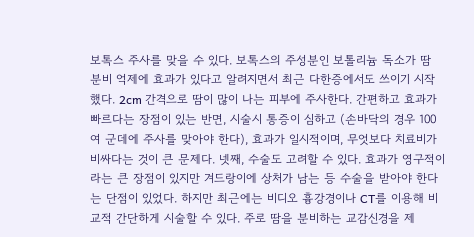보톡스 주사를 맞을 수 있다. 보톡스의 주성분인 보톨리늄 독소가 땀 분비 억제에 효과가 있다고 알려지면서 최근 다한증에서도 쓰이기 시작했다. 2cm 간격으로 땀이 많이 나는 피부에 주사한다. 간편하고 효과가 빠르다는 장점이 있는 반면, 시술시 통증이 심하고 (손바닥의 경우 100여 군데에 주사를 맞아야 한다), 효과가 일시적이며, 무엇보다 치료비가 비싸다는 것이 큰 문제다. 넷째, 수술도 고려할 수 있다. 효과가 영구적이라는 큰 장점이 있지만 겨드랑이에 상처가 남는 등 수술을 받아야 한다는 단점이 있었다. 하지만 최근에는 비디오 흉강경이나 CT를 이용해 비교적 간단하게 시술할 수 있다. 주로 땀을 분비하는 교감신경을 제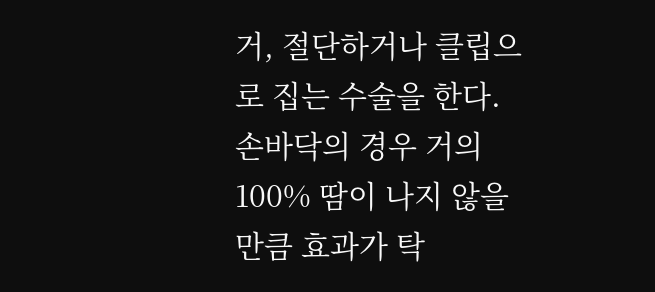거, 절단하거나 클립으로 집는 수술을 한다. 손바닥의 경우 거의 100% 땀이 나지 않을 만큼 효과가 탁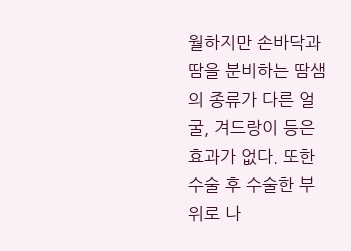월하지만 손바닥과 땀을 분비하는 땀샘의 종류가 다른 얼굴, 겨드랑이 등은 효과가 없다. 또한 수술 후 수술한 부위로 나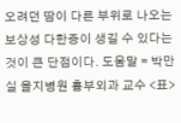오려던 땀이 다른 부위로 나오는 보상성 다한증이 생길 수 있다는 것이 큰 단점이다. 도움말 = 박만실 을지병원 흉부외과 교수 <표>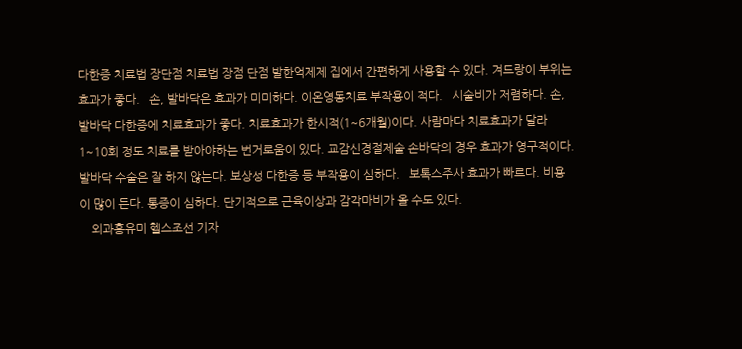다한증 치료법 장단점 치료법 장점 단점 발한억제제 집에서 간편하게 사용할 수 있다. 겨드랑이 부위는 효과가 좋다.   손, 발바닥은 효과가 미미하다. 이온영동치료 부작용이 적다.   시술비가 저렴하다. 손, 발바닥 다한증에 치료효과가 좋다. 치료효과가 한시적(1~6개월)이다. 사람마다 치료효과가 달라 1~10회 정도 치료를 받아야하는 번거로움이 있다. 교감신경절제술 손바닥의 경우 효과가 영구적이다. 발바닥 수술은 잘 하지 않는다. 보상성 다한증 등 부작용이 심하다.   보톡스주사 효과가 빠르다. 비용이 많이 든다. 통증이 심하다. 단기적으로 근육이상과 감각마비가 올 수도 있다.
    외과홍유미 헬스조선 기자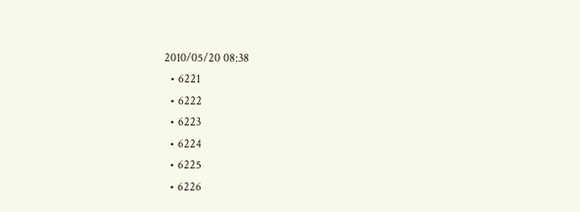2010/05/20 08:38
  • 6221
  • 6222
  • 6223
  • 6224
  • 6225
  • 6226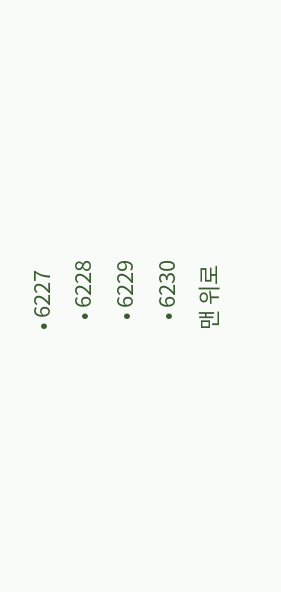• 6227
  • 6228
  • 6229
  • 6230
맨 위로